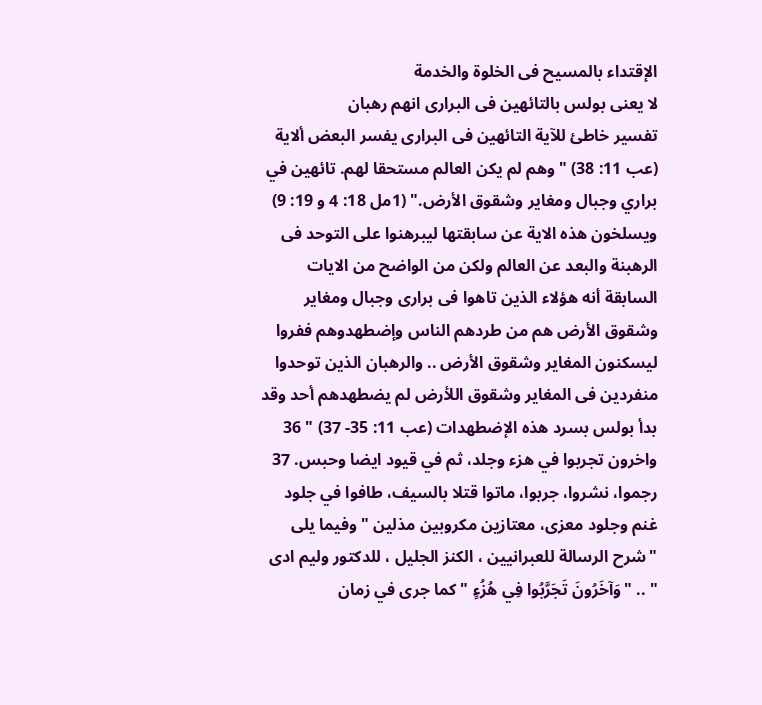الإقتداء بالمسيح فى الخلوة والخدمة
لا يعنى بولس بالتائهين فى البرارى انهم رهبان
تفسير خاطئ للآية التائهين فى البرارى يفسر البعض ألاية (عب 11: 38) "وهم لم يكن العالم مستحقا لهم. تائهين في براري وجبال ومغاير وشقوق الأرض." (1مل 18: 4 و 19: 9) ويسلخون هذه الاية عن سابقتها ليبرهنوا على التوحد فى الرهبنة والبعد عن العالم ولكن من الواضح من الايات السابقة أنه هؤلاء الذين تاهوا فى برارى وجبال ومغاير وشقوق الأرض هم من طردهم الناس وإضطهدوهم ففروا ليسكنون المغاير وشقوق الأرض .. والرهبان الذين توحدوا منفردين فى المغاير وشقوق اللأرض لم يضطهدهم أحد وقد بدأ بولس بسرد هذه الإضطهدات (عب 11: 35- 37) " 36 واخرون تجربوا في هزء وجلد، ثم في قيود ايضا وحبس. 37 رجموا، نشروا، جربوا، ماتوا قتلا بالسيف، طافوا في جلود غنم وجلود معزى، معتازين مكروبين مذلين "وفيما يلى "شرح الرسالة للعبرانيين ، الكنز الجليل ، للدكتور وليم ادى " .. "وَآخَرُونَ تَجَرَّبُوا فِي هُزُءٍ " كما جرى في زمان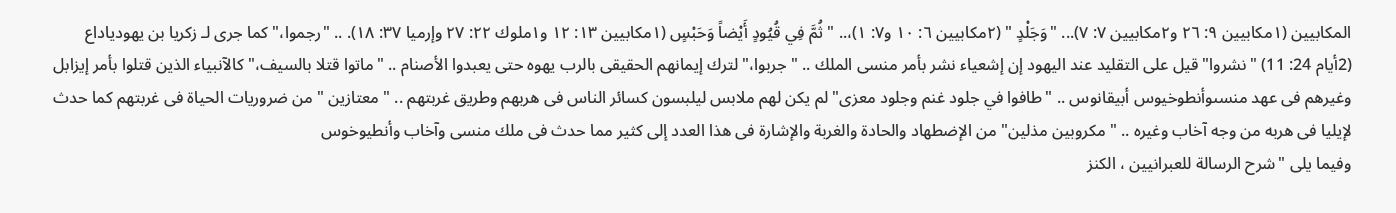المكابيين (١مكابيين ٩: ٢٦ و٢مكابيين ٧: ٧)... "وَجَلْدٍ " (٢مكابيين ٦: ١٠ و٧: ١)،.. " ثُمَّ فِي قُيُودٍ أَيْضاً وَحَبْسٍ (١مكابيين ١٣: ١٢ و١ملوك ٢٢: ٢٧ وإرميا ٣٧: ١٨). .. "رجموا،" كما جرى لـ زكريا بن يهودياداع (2أيام 24: 11) " نشروا" قيل على التقليد عند اليهود إن إشعياء نشر بأمر منسى الملك .. " جربوا،" لترك إيمانهم الحقيقى بالرب يهوه حتى يعبدوا الأصنام .. "ماتوا قتلا بالسيف،" كالآنبياء الذين قتلوا بأمر إيزابل وغيرهم فى عهد منسىوأنطوخيوس أبيقانوس .. "طافوا في جلود غنم وجلود معزى" لم يكن لهم ملابس ليلبسون كسائر الناس فى هربهم وطريق غربتهم .. " معتازين " من ضروريات الحياة فى غربتهم كما حدث لإيليا فى هربه من وجه آخاب وغيره .. " مكروبين مذلين" من الإضطهاد والحادة والغربة والإشارة فى هذا العدد إلى كثير مما حدث فى ملك منسى وآخاب وأنطيوخوس
وفيما يلى "شرح الرسالة للعبرانيين ، الكنز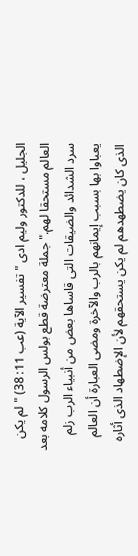الجليل ، للدكتور وليم ادى " تفسير الآية (عب 11: 38) " لم يكن العالم مستحقا لهم." جملة معترضة قطع بولس الرسول كلامه بعد سرد الشدائد والضيقات التى قاساها بعض من أنبياء الرب زلم يعباوا بها بسبب إيمانهم بالرب والآخرة ومضى العبارة أن العالم الذى كان يضطهدهم لم يكن يستحقهم لأن الإضطهاد الذى أثاره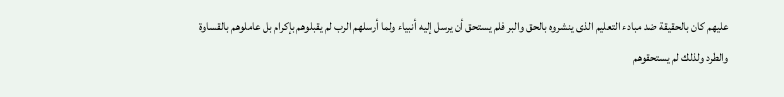عليهم كان بالحقيقة ضد مبادء التعليم الذى ينشروه بالحق والبر فلم يستحق أن يرسل إليه أنبياء ولما أرسلهم الرب لم يقبلوهم بإكرام بل عاملوهم بالقساوة والطرد ولذلك لم يستحقوهم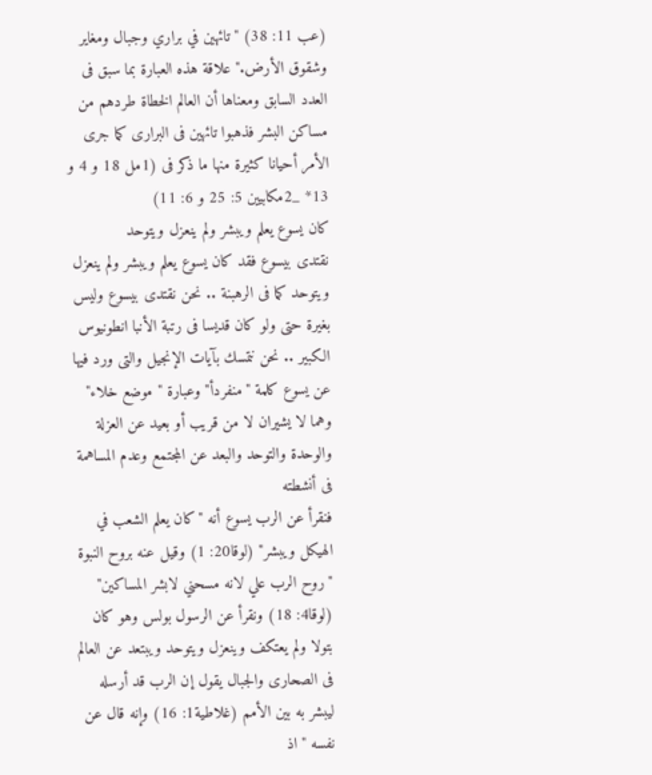(عب 11: 38) "تائهين في براري وجبال ومغاير وشقوق الأرض." علاقة هذه العبارة بما سبق فى العدد السابق ومعناها أن العالم الخطاة طردهم من مساكن البشر فذهبوا تائهين فى البرارى كما جرى الأمر أحيانا كثيرة منها ما ذكر فى (1مل 18 و 4 و 13* _2مكابيين 5: 25 و 6: 11)
كان يسوع يعلم ويبشر ولم ينعزل ويتوحد
نقتدى بيسوع فقد كان يسوع يعلم ويبشر ولم ينعزل ويتوحد كما فى الرهبنة .. نحن نقتدى بيسوع وليس بغيرة حتى ولو كان قديسا فى رتبة الأنبا انطونيوس الكبير .. نحن نتمسك بآيات الإنجيل والتى ورد فيها عن يسوع كلمة "منفردأ" وعبارة "موضع خلاء" وهما لا يشيران لا من قريب أو بعيد عن العزلة والوحدة والتوحد والبعد عن المجتمع وعدم المساهمة فى أنشطته
فنقرأ عن الرب يسوع أنه "كان يعلم الشعب في الهيكل ويبشر" (لوقا20: 1) وقيل عنه بروح النبوة "روح الرب علي لانه مسحني لابشر المساكين" (لوقا4: 18) ونقرأ عن الرسول بولس وهو كان بتولا ولم يعتكف وينعزل ويتوحد ويبتعد عن العالم فى الصحارى والجبال يقول إن الرب قد أرسله ليبشر به بين الأمم (غلاطية1: 16) وإنه قال عن نفسه "اذ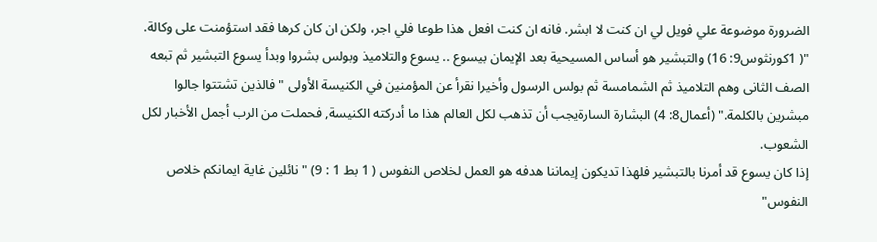الضرورة موضوعة علي فويل لي ان كنت لا ابشر. فانه ان كنت افعل هذا طوعا فلي اجر، ولكن ان كان كرها فقد استؤمنت على وكالة. "( 1كورنثوس9: 16) والتبشير هو أساس المسيحية بعد الإيمان بيسوع .. يسوع والتلاميذ وبولس بشروا وبدأ يسوع التبشير ثم تبعه الصف الثانى وهم التلاميذ ثم الشمامسة ثم بولس الرسول وأخيرا نقرأ عن المؤمنين في الكنيسة الأولى "فالذين تشتتوا جالوا مبشرين بالكلمة." (أعمال8: 4) البشارة السارةيجب أن تذهب لكل العالم هذا ما أدركته الكنيسة, فحملت من الرب أجمل الأخبار لكل الشعوب.
إذا كان يسوع قد أمرنا بالتبشير فلهذا تديكون إيماننا هدفه هو العمل لخلاص النفوس ( 1 بط 1 : 9) "نائلين غاية ايمانكم خلاص النفوس"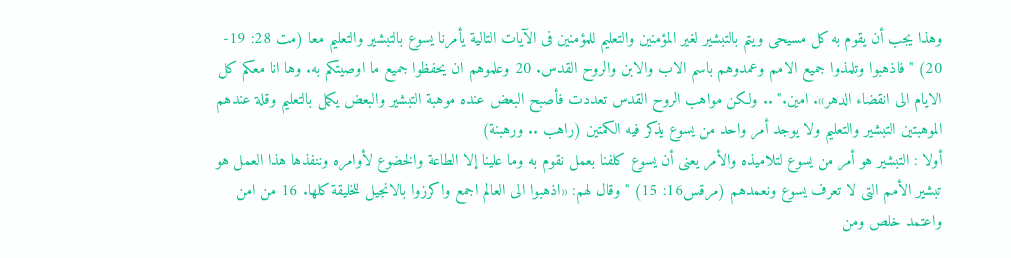وهذا يجب أن يقوم به كل مسيحى ويتم بالتبشير لغير المؤمنين والتعليم للمؤمنين فى الآيات التالية يأمرنا يسوع بالتبشير والتعليم معا (مت 28: 19- 20) "فاذهبوا وتلمذوا جميع الامم وعمدوهم باسم الاب والابن والروح القدس. 20 وعلموهم ان يحفظوا جميع ما اوصيتكم به. وها انا معكم كل الايام الى انقضاء الدهر». امين." .. ولكن مواهب الروح القدس تعددت فأصبح البعض عنده موهبة التبشير والبعض يكمل بالتعليم وقلة عندهم الموهبتين التبشير والتعليم ولا يوجد أمر واحد من يسوع يذكر فيه الكمتين (راهب .. ورهبنة)
أولا : التبشير هو أمر من يسوع لتلاميذه والأمر يعنى أن يسوع كلفنا بعمل نقوم به وما علينا إلا الطاعة والخضوع لأوامره وننفذها هذا العمل هو تبشير الأمم التى لا تعرف يسوع ونعمدهم (مرقس16: 15) "وقال لهم: «اذهبوا الى العالم اجمع واكرزوا بالانجيل للخليقة كلها. 16 من امن واعتمد خلص ومن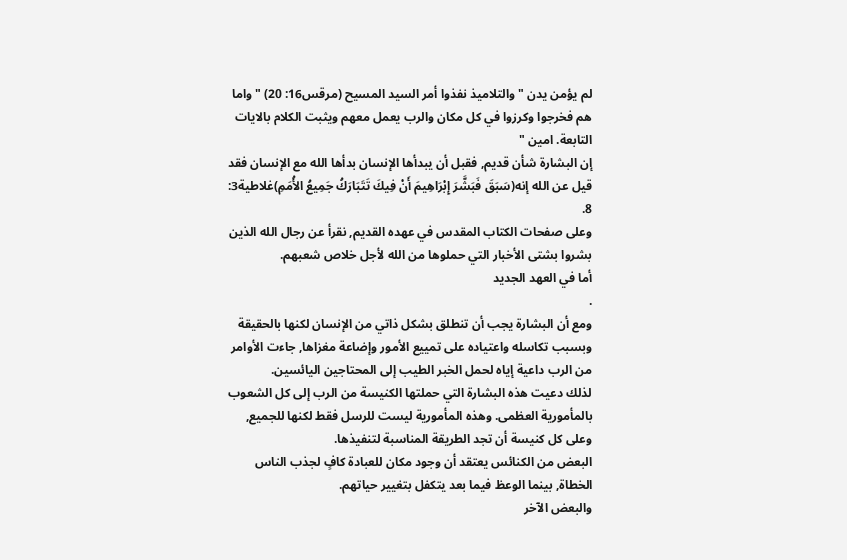لم يؤمن يدن " والتلاميذ نفذوا أمر السيد المسيح (مرقس16: 20) "واما هم فخرجوا وكرزوا في كل مكان والرب يعمل معهم ويثبت الكلام بالايات التابعة. امين "
إن البشارة شأن قديم, فقبل أن يبدأها الإنسان بدأها الله مع الإنسان فقد قيل عن الله إنه(سَبَقَ فَبَشَّرَ إِبْرَاهِيمَ أَنْ فِيكَ تَتَبَارَكُ جَمِيعُ الأُمَمِ)غلاطية3: 8.
وعلى صفحات الكتاب المقدس في عهده القديم, نقرأ عن رجال الله الذين بشروا بشتى الأخبار التي حملوها من الله لأجل خلاص شعبهم.
أما في العهد الجديد
.
ومع أن البشارة يجب أن تنطلق بشكل ذاتي من الإنسان لكنها بالحقيقة وبسبب تكاسله واعتياده على تمييع الأمور وإضاعة مغزاها, جاءت الأوامر من الرب داعية إياه لحمل الخبر الطيب إلى المحتاجين اليائسين.
لذلك دعيت هذه البشارة التي حملتها الكنيسة من الرب إلى كل الشعوب بالمأمورية العظمى. وهذه المأمورية ليست للرسل فقط لكنها للجميع, وعلى كل كنيسة أن تجد الطريقة المناسبة لتنفيذها.
البعض من الكنائس يعتقد أن وجود مكان للعبادة كافٍ لجذب الناس الخطاة, بينما الوعظ فيما بعد يتكفل بتغيير حياتهم.
والبعض الآخر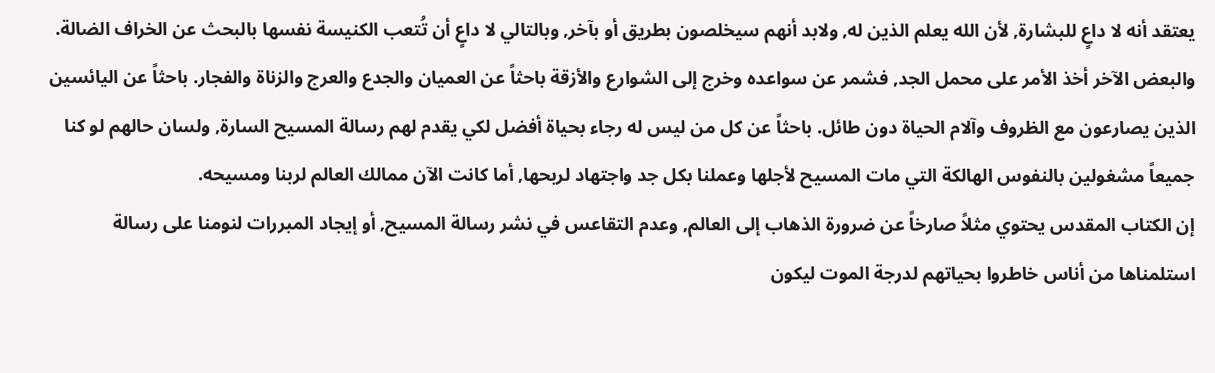يعتقد أنه لا داعٍ للبشارة, لأن الله يعلم الذين له, ولابد أنهم سيخلصون بطريق أو بآخر, وبالتالي لا داعٍ أن تُتعب الكنيسة نفسها بالبحث عن الخراف الضالة.
والبعض الآخر أخذ الأمر على محمل الجد, فشمر عن سواعده وخرج إلى الشوارع والأزقة باحثاً عن العميان والجدع والعرج والزناة والفجار. باحثاً عن اليائسين الذين يصارعون مع الظروف وآلام الحياة دون طائل. باحثاً عن كل من ليس له رجاء بحياة أفضل لكي يقدم لهم رسالة المسيح السارة, ولسان حالهم لو كنا جميعاً مشغولين بالنفوس الهالكة التي مات المسيح لأجلها وعملنا بكل جد واجتهاد لربحها, أما كانت الآن ممالك العالم لربنا ومسيحه.
إن الكتاب المقدس يحتوي مثلاً صارخاً عن ضرورة الذهاب إلى العالم, وعدم التقاعس في نشر رسالة المسيح, أو إيجاد المبررات لنومنا على رسالة استلمناها من أناس خاطروا بحياتهم لدرجة الموت ليكون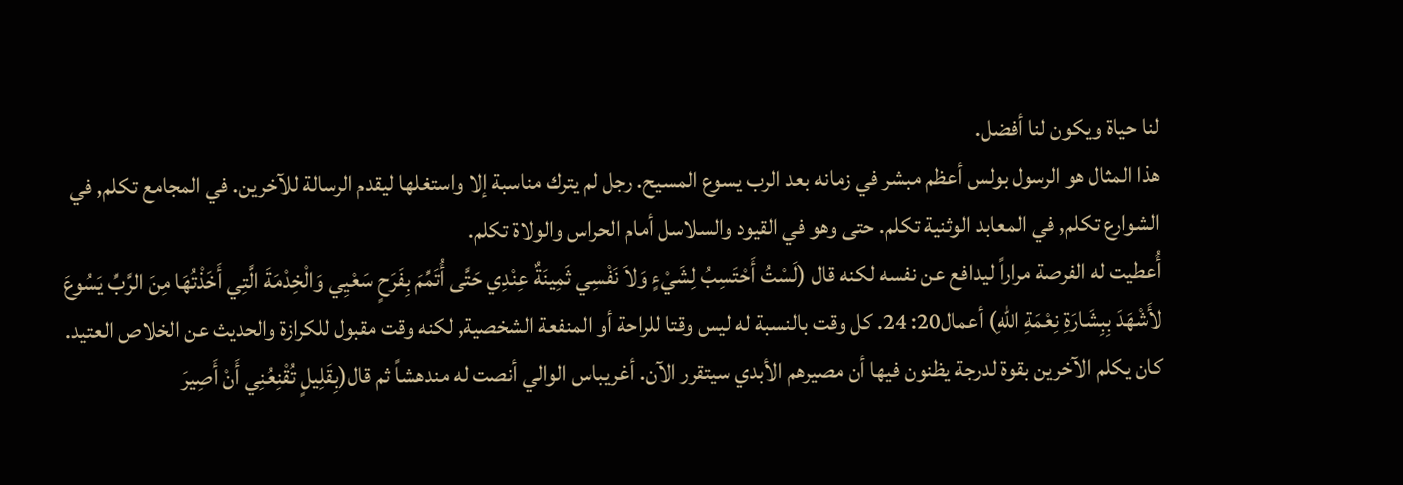لنا حياة ويكون لنا أفضل.
هذا المثال هو الرسول بولس أعظم مبشر في زمانه بعد الرب يسوع المسيح. رجل لم يترك مناسبة إلا واستغلها ليقدم الرسالة للآخرين. في المجامع تكلم, في الشوارع تكلم, في المعابد الوثنية تكلم. حتى وهو في القيود والسلاسل أمام الحراس والولاة تكلم.
أُعطيت له الفرصة مراراً ليدافع عن نفسه لكنه قال (لَسْتُ أَحْتَسِبُ لِشَيْءٍ وَلاَ نَفْسِي ثَمِينَةٌ عِنْدِي حَتَّى أُتَمِّمَ بِفَرَحٍ سَعْيِي وَالْخِدْمَةَ الَّتِي أَخَذْتُهَا مِنَ الرَّبِّ يَسُوعَ لأَشْهَدَ بِبِشَارَةِ نِعْمَةِ اللهِ) أعمال20: 24. كل وقت بالنسبة له ليس وقتا للراحة أو المنفعة الشخصية, لكنه وقت مقبول للكرازة والحديث عن الخلاص العتيد.
كان يكلم الآخرين بقوة لدرجة يظنون فيها أن مصيرهم الأبدي سيتقرر الآن. أغريباس الوالي أنصت له مندهشاً ثم قال(بِقَلِيلٍ تُقْنِعُنِي أَنْ أَصِيرَ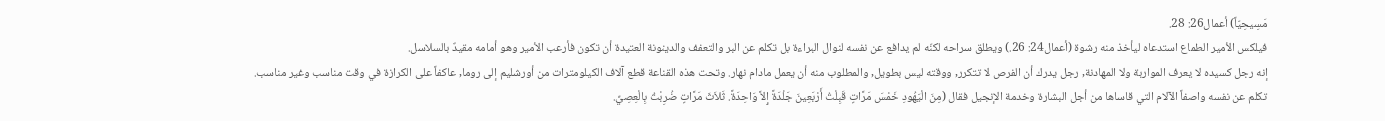مَسِيحِيّاً) أعمال26: 28.
فيلكس الأمير الطماع استدعاه ليأخذ منه رشوة (أعمال24: 26.) ويطلق سراحه لكنّه لم يدافع عن نفسه لنوال البراءة بل تكلم عن البر والتعفف والدينونة العتيدة أن تكون فأرعب الأمير وهو أمامه مقيدٌ بالسلاسل.
إنه رجل كسيده لا يعرف المواربة ولا المهادنة, رجل يدرك أن الفرص لا تتكرر, ووقته ليس بطويل, والمطلوب منه أن يعمل مادام نهار. وتحت هذه القناعة قطع آلاف الكيلومترات من أورشليم إلى روما, عاكفاً على الكرازة في وقت مناسب وغير مناسب.
تكلم عن نفسه واصفاً الآلام التي قاساها من أجل البشارة وخدمة الإنجيل فقال (مِنَ الْيَهُودِ خَمْسَ مَرَّاتٍ قَبِلْتُ أَرْبَعِينَ جَلْدَةً إِلاَّ وَاحِدَةً. ثَلاَثَ مَرَّاتٍ ضُرِبْتُ بِالْعِصِيِّ.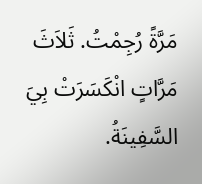مَرَّةً رُجِمْتُ. ثَلاَثَ مَرَّاتٍ انْكَسَرَتْ بِيَ السَّفِينَةُ.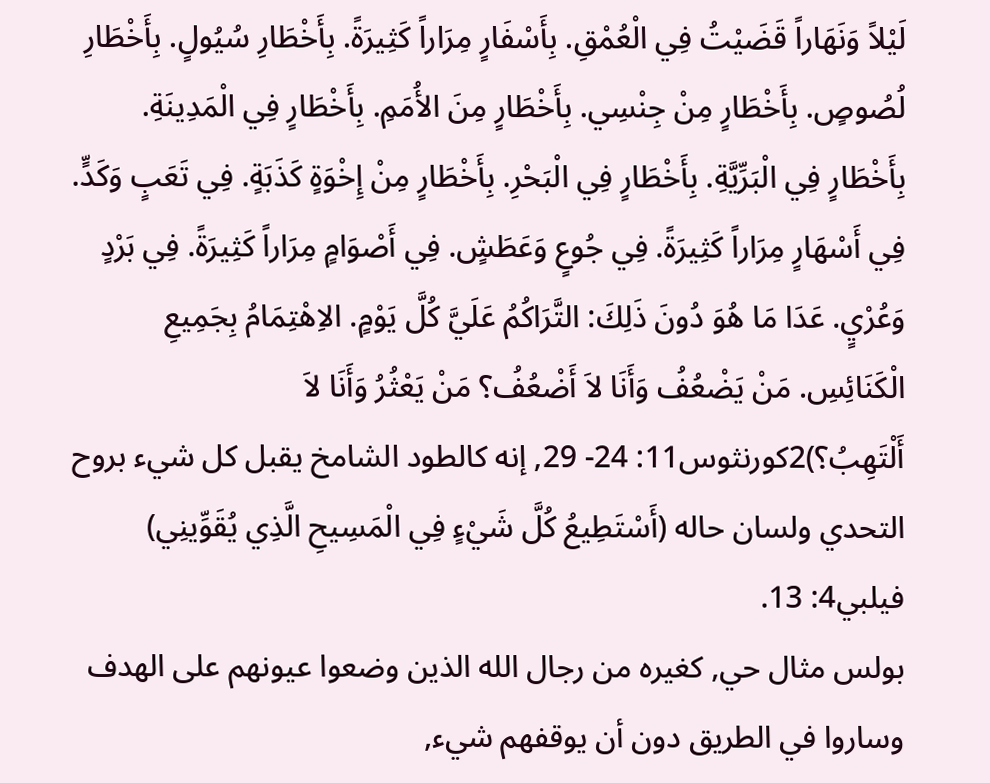لَيْلاً وَنَهَاراً قَضَيْتُ فِي الْعُمْقِ. بِأَسْفَارٍ مِرَاراً كَثِيرَةً. بِأَخْطَارِ سُيُولٍ. بِأَخْطَارِ لُصُوصٍ. بِأَخْطَارٍ مِنْ جِنْسِي. بِأَخْطَارٍ مِنَ الأُمَمِ. بِأَخْطَارٍ فِي الْمَدِينَةِ. بِأَخْطَارٍ فِي الْبَرِّيَّةِ. بِأَخْطَارٍ فِي الْبَحْرِ. بِأَخْطَارٍ مِنْ إِخْوَةٍ كَذَبَةٍ. فِي تَعَبٍ وَكَدٍّ. فِي أَسْهَارٍ مِرَاراً كَثِيرَةً. فِي جُوعٍ وَعَطَشٍ. فِي أَصْوَامٍ مِرَاراً كَثِيرَةً. فِي بَرْدٍ وَعُرْيٍ. عَدَا مَا هُوَ دُونَ ذَلِكَ: التَّرَاكُمُ عَلَيَّ كُلَّ يَوْمٍ. الاِهْتِمَامُ بِجَمِيعِ الْكَنَائِسِ. مَنْ يَضْعُفُ وَأَنَا لاَ أَضْعُفُ؟ مَنْ يَعْثُرُ وَأَنَا لاَ أَلْتَهِبُ؟)2كورنثوس11: 24- 29, إنه كالطود الشامخ يقبل كل شيء بروح التحدي ولسان حاله (أَسْتَطِيعُ كُلَّ شَيْءٍ فِي الْمَسِيحِ الَّذِي يُقَوِّينِي) فيلبي4: 13.
بولس مثال حي, كغيره من رجال الله الذين وضعوا عيونهم على الهدف وساروا في الطريق دون أن يوقفهم شيء,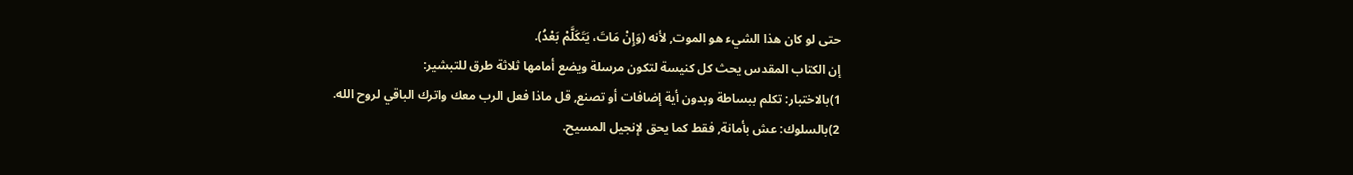حتى لو كان هذا الشيء هو الموت, لأنه (وَإِنْ مَاتَ، يَتَكَلَّمْ بَعْدُ).
إن الكتاب المقدس يحث كل كنيسة لتكون مرسلة ويضع أمامها ثلاثة طرق للتبشير:
1)بالاختبار: تكلم ببساطة وبدون أية إضافات أو تصنع, قل ماذا فعل الرب معك واترك الباقي لروح الله.
2)بالسلوك: عش بأمانة, فقط كما يحق لإنجيل المسيح.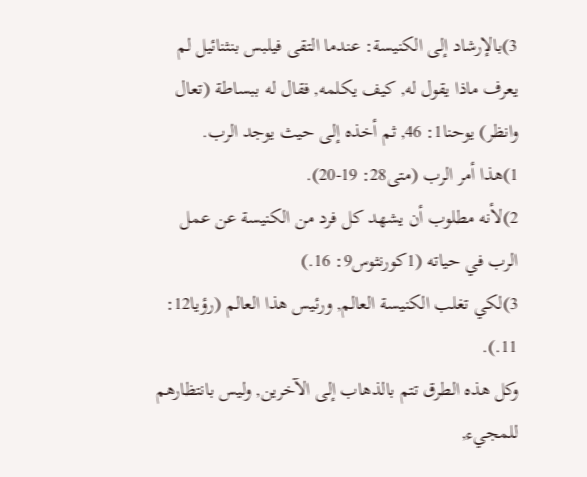3)بالإرشاد إلى الكنيسة: عندما التقى فيلبس بنثنائيل لم يعرف ماذا يقول له, كيف يكلمه, فقال له ببساطة (تعال وانظر) يوحنا1: 46, ثم أخذه إلى حيث يوجد الرب.
1)هذا أمر الرب (متى28: 19-20).
2)لأنه مطلوب أن يشهد كل فرد من الكنيسة عن عمل الرب في حياته (1كورنثوس9: 16.)
3)لكي تغلب الكنيسة العالم, ورئيس هذا العالم (رؤيا12: 11.).
وكل هذه الطرق تتم بالذهاب إلى الآخرين, وليس بانتظارهم للمجيء,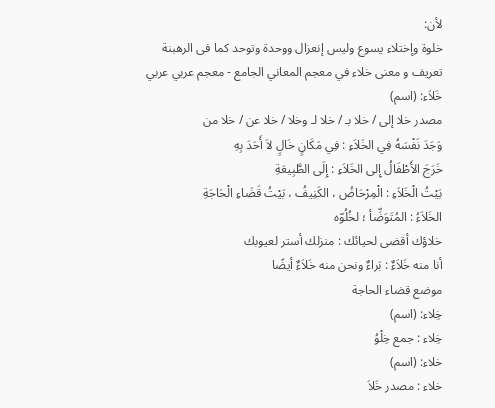لأن:
خلوة وإختلاء يسوع وليس إنعزال ووحدة وتوحد كما فى الرهبنة
تعريف و معنى خلاء في معجم المعاني الجامع - معجم عربي عربي
خَلاَء: (اسم)
مصدر خلا إلى / خلا بـ / خلا لـ وخلا / خلا عن / خلا من
وَجَدَ نَفْسَهُ فِي الخَلاَءِ : فِي مَكَانٍ خَالٍ لاَ أَحَدَ بِهِ
خَرَجَ الأَطْفَالُ إِلى الخَلاَءِ : إِلَى الطَّبِيعَةِ
بَيْتُ الْخَلاَءِ : الْمِرْحَاضُ ، الكَنِيفُ ، بَيْتُ قَضَاءِ الْحَاجَةِ
الخَلاَءُ : المُتَوَضِّأ ؛ لخُلُوّه
خلاؤك أقضى لحيائك : منزلك أستر لعيوبك
أنا منه خَلاَءٌ : بَراءٌ ونحن منه خَلاَءٌ أيضًا
موضع قضاء الحاجة
خِلاء: (اسم)
خِلاء : جمع خِلْوُ
خلاء: (اسم)
خلاء : مصدر خَلاَ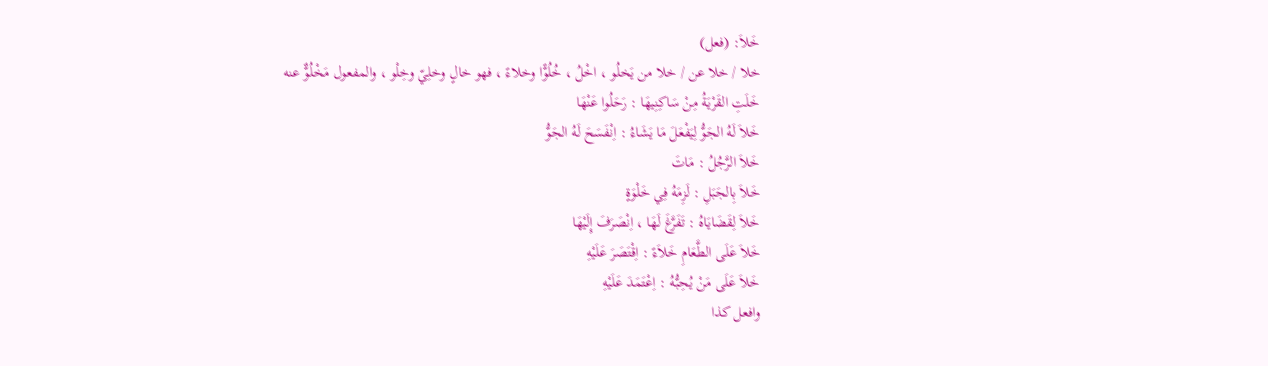خَلاَ: (فعل)
خلا / خلا عن / خلا من يَخلُو ، اخْلُ ، خُلُوًّا وخلاءً ، فهو خالٍ وخلِيّ وخِلْو ، والمفعول مَخْلُوٌّ عنه
خَلَتِ القَرْيَةُ مِنْ سَاكِنِيهَا : رَحَلُوا عَنْهَا
خَلاَ لَهُ الجَوُّ لِيَفْعَلَ مَا يَشَاءُ : اِنْفَسَحَ لَهُ الجَوُّ
خَلاَ الرَّجُلُ : مَاتَ
خَلاَ بِالجَبَلِ : لَزِمَهُ فِي خَلْوَةٍ
خَلاَ لِقَضَايَاهُ : تَفَرَّغَ لَهَا ، اِنْصَرَفَ إِلَيْهَا
خَلاَ عَلَى الطَّعَامِ خَلاَءً : اِقْتَصَرَ عَلَيْهِ
خَلاَ عَلَى مَنْ يُحِبُّهُ : اِعْتَمَدَ عَلَيْهِ
وافعل كذا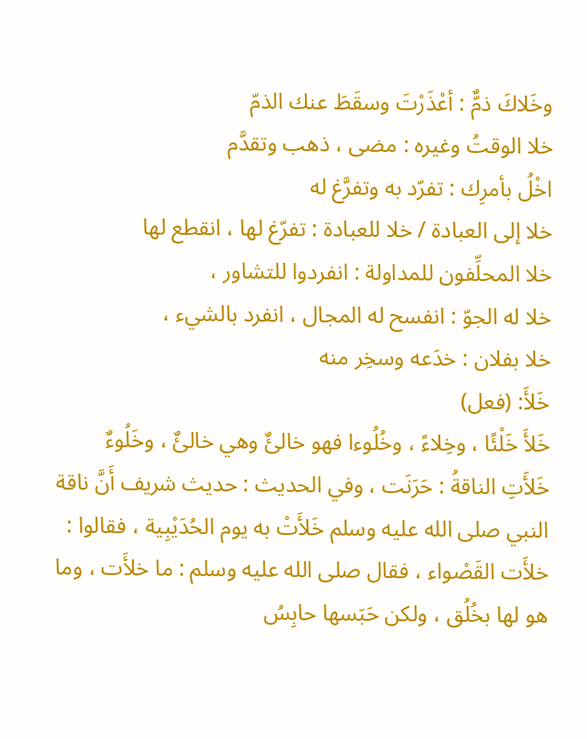وخَلاكَ ذمٌّ : أعْذَرْتَ وسقَطَ عنك الذمّ
خلا الوقتُ وغيره : مضى ، ذهب وتقدَّم
اخْلُ بأمرِك : تفرّد به وتفرَّغ له
خلا إلى العبادة / خلا للعبادة : تفرّغ لها ، انقطع لها
خلا المحلِّفون للمداولة : انفردوا للتشاور ،
خلا له الجوّ : انفسح له المجال ، انفرد بالشيء ،
خلا بفلان : خدَعه وسخِر منه
خَلأَ: (فعل)
خَلأَ خَلْئًا ، وخِلاءً ، وخُلُوءا فهو خالئٌ وهي خالئٌ ، وخَلُوءٌ
خَلأَتِ الناقةُ : حَرَنَت ، وفي الحديث : حديث شريف أَنَّ ناقة النبي صلى الله عليه وسلم خَلأَتْ به يوم الحُدَيْبِية ، فقالوا : خلأَت القَصْواء ، فقال صلى الله عليه وسلم : ما خلأَت ، وما هو لها بخُلُق ، ولكن حَبَسها حابِسُ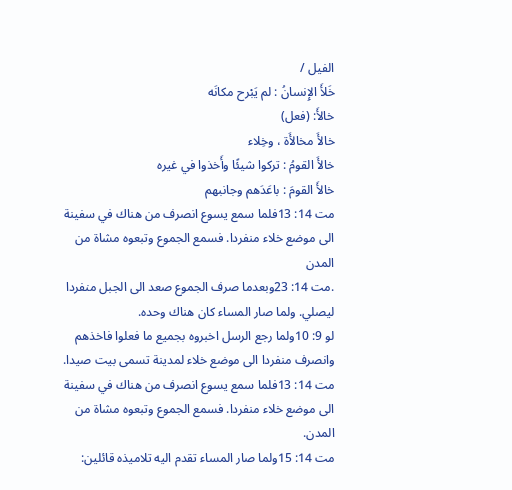الفيل /
خَلأَ الإِنسانُ : لم يَبْرح مكانَه
خالأَ: (فعل)
خالأَ مخالأَة ، وخِلاء
خالأَ القومُ : تركوا شيئًا وأَخذوا في غيره
خالأَ القومَ : باعَدَهم وجانبهم
مت 14: 13فلما سمع يسوع انصرف من هناك في سفينة الى موضع خلاء منفردا. فسمع الجموع وتبعوه مشاة من المدن
.مت 14: 23وبعدما صرف الجموع صعد الى الجبل منفردا ليصلي. ولما صار المساء كان هناك وحده.
لو 9: 10ولما رجع الرسل اخبروه بجميع ما فعلوا فاخذهم وانصرف منفردا الى موضع خلاء لمدينة تسمى بيت صيدا.
مت 14: 13فلما سمع يسوع انصرف من هناك في سفينة الى موضع خلاء منفردا. فسمع الجموع وتبعوه مشاة من المدن.
مت 14: 15ولما صار المساء تقدم اليه تلاميذه قائلين: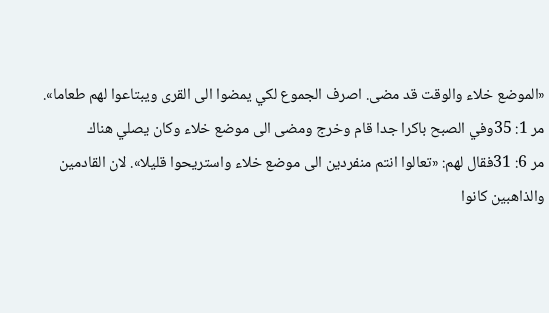«الموضع خلاء والوقت قد مضى. اصرف الجموع لكي يمضوا الى القرى ويبتاعوا لهم طعاما».
مر 1: 35وفي الصبح باكرا جدا قام وخرج ومضى الى موضع خلاء وكان يصلي هناك
مر 6: 31فقال لهم: «تعالوا انتم منفردين الى موضع خلاء واستريحوا قليلا». لان القادمين والذاهبين كانوا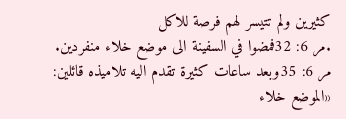كثيرين ولم تتيسر لهم فرصة للاكل
.مر 6: 32فمضوا في السفينة الى موضع خلاء منفردين.
مر 6: 35وبعد ساعات كثيرة تقدم اليه تلاميذه قائلين: «الموضع خلاء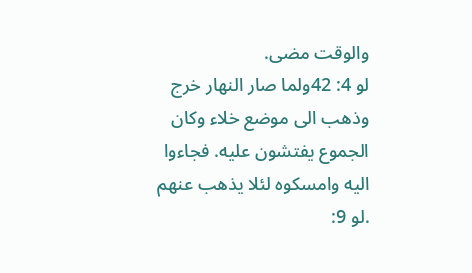والوقت مضى.
لو 4: 42ولما صار النهار خرج وذهب الى موضع خلاء وكان الجموع يفتشون عليه. فجاءوا اليه وامسكوه لئلا يذهب عنهم
.لو 9: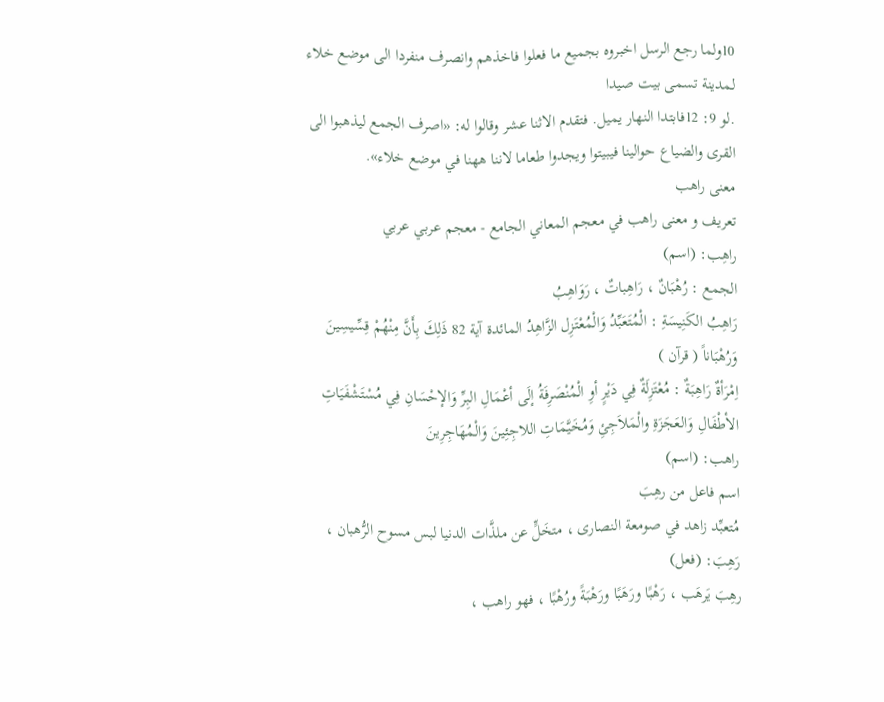10ولما رجع الرسل اخبروه بجميع ما فعلوا فاخذهم وانصرف منفردا الى موضع خلاء لمدينة تسمى بيت صيدا
.لو 9: 12فابتدا النهار يميل. فتقدم الاثنا عشر وقالوا له: «اصرف الجمع ليذهبوا الى القرى والضياع حوالينا فيبيتوا ويجدوا طعاما لاننا ههنا في موضع خلاء».
معنى راهب
تعريف و معنى راهب في معجم المعاني الجامع - معجم عربي عربي
راهِب: (اسم)
الجمع : رُهْبَانٌ ، رَاهِباتٌ ، رَوَاهِبُ
رَاهِبُ الكَنِيسَةِ : الْمُتَعَبِّدُ وَالْمُعْتَزِل الزَّاهِدُ المائدة آية 82 ذَلِكَ بِأَنَّ مِنْهُمْ قِسِّيسِينَ وَرُهْبَاناً ( قرآن )
اِمْرَأةٌ رَاهِبَةٌ : مُعْتَزِلَةٌ فِي دَيْرٍ أوِ الْمُنْصَرِفَةُ إلَى أعْمَالِ البِرِّ وَالإحْسَانِ فِي مُسْتَشْفَيَاتِ الأطْفَالِ وَالعَجَزَةِ والْمَلاَجِئِ وَمُخَيَّمَاتِ اللاجِئِينَ وَالْمُهَاجِرِينَ
راهب: (اسم)
اسم فاعل من رهِبَ
مُتعبِّد زاهد في صومعة النصارى ، متخَلٍّ عن ملذَّات الدنيا لبس مسوح الرُّهبان ،
رَهِبَ: (فعل)
رهِبَ يَرهَب ، رَهْبًا ورَهَبًا ورَهْبَةً ورُهْبًا ، فهو راهب ،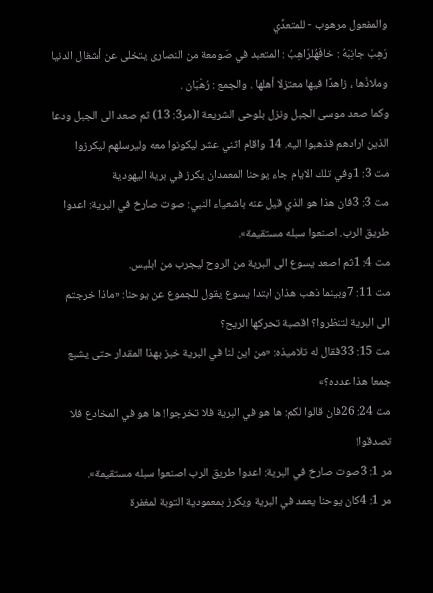والمفعول مرهوب - للمتعدِّي
رَهِبَ جانِبَهُ : خافَهُلرّاهِبُ : المتعبد في صَومعة من النصارى يتخلى عن أشغال الدنيا وملاذّها ، زاهدًا فيها معتزلا أهلها . والجمع : رُهْبَان .
وكما صعد موسى الجبل ونزل بلوحى الشريعة ا(مر3: 13) ثم صعد الى الجبل ودعا الذين ارادهم فذهبوا اليه. 14 واقام اثني عشر ليكونوا معه وليرسلهم ليكرزوا
مت 3: 1وفي تلك الايام جاء يوحنا المعمدان يكرز في برية اليهودية
مت 3: 3فان هذا هو الذي قيل عنه باشعياء النبي: صوت صارخ في البرية: اعدوا طريق الرب. اصنعوا سبله مستقيمة».
مت 4: 1ثم اصعد يسوع الى البرية من الروح ليجرب من ابليس.
مت 11: 7وبينما ذهب هذان ابتدا يسوع يقول للجموع عن يوحنا: «ماذا خرجتم الى البرية لتنظروا؟ اقصبة تحركها الريح؟
مت 15: 33فقال له تلاميذه: «من اين لنا في البرية خبز بهذا المقدار حتى يشبع جمعا هذا عدده؟»
مت 24: 26فان قالوا لكم: ها هو في البرية فلا تخرجوا! ها هو في المخادع فلا تصدقوا!
مر 1: 3صوت صارخ في البرية: اعدوا طريق الرب اصنعوا سبله مستقيمة».
مر 1: 4كان يوحنا يعمد في البرية ويكرز بمعمودية التوبة لمغفرة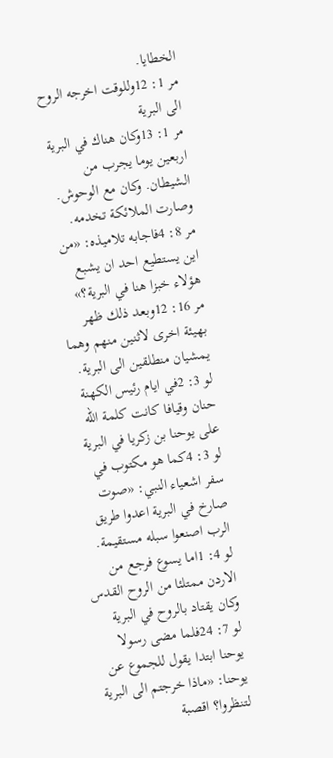الخطايا.
مر 1: 12وللوقت اخرجه الروح الى البرية
مر 1: 13وكان هناك في البرية اربعين يوما يجرب من الشيطان. وكان مع الوحوش. وصارت الملائكة تخدمه.
مر 8: 4فاجابه تلاميذه: «من اين يستطيع احد ان يشبع هؤلاء خبزا هنا في البرية؟»
مر 16: 12وبعد ذلك ظهر بهيئة اخرى لاثنين منهم وهما يمشيان منطلقين الى البرية.
لو 3: 2في ايام رئيس الكهنة حنان وقيافا كانت كلمة الله على يوحنا بن زكريا في البرية
لو 3: 4كما هو مكتوب في سفر اشعياء النبي: «صوت صارخ في البرية اعدوا طريق الرب اصنعوا سبله مستقيمة.
لو 4: 1اما يسوع فرجع من الاردن ممتلئا من الروح القدس وكان يقتاد بالروح في البرية
لو 7: 24فلما مضى رسولا يوحنا ابتدا يقول للجموع عن يوحنا: «ماذا خرجتم الى البرية لتنظروا؟ اقصبة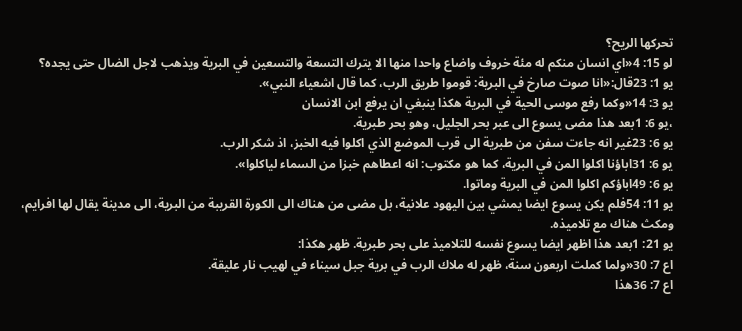تحركها الريح؟
لو 15: 4«اي انسان منكم له مئة خروف واضاع واحدا منها الا يترك التسعة والتسعين في البرية ويذهب لاجل الضال حتى يجده؟
يو 1: 23قال:«انا صوت صارخ في البرية: قوموا طريق الرب، كما قال اشعياء النبي».
يو 3: 14«وكما رفع موسى الحية في البرية هكذا ينبغي ان يرفع ابن الانسان
،يو 6: 1بعد هذا مضى يسوع الى عبر بحر الجليل، وهو بحر طبرية.
يو 6: 23غير انه جاءت سفن من طبرية الى قرب الموضع الذي اكلوا فيه الخبز، اذ شكر الرب.
يو 6: 31اباؤنا اكلوا المن في البرية، كما هو مكتوب: انه اعطاهم خبزا من السماء لياكلوا».
يو 6: 49اباؤكم اكلوا المن في البرية وماتوا.
يو 11: 54فلم يكن يسوع ايضا يمشي بين اليهود علانية، بل مضى من هناك الى الكورة القريبة من البرية، الى مدينة يقال لها افرايم، ومكث هناك مع تلاميذه.
يو 21: 1بعد هذا اظهر ايضا يسوع نفسه للتلاميذ على بحر طبرية. ظهر هكذا:
اع 7: 30«ولما كملت اربعون سنة، ظهر له ملاك الرب في برية جبل سيناء في لهيب نار عليقة.
اع 7: 36هذا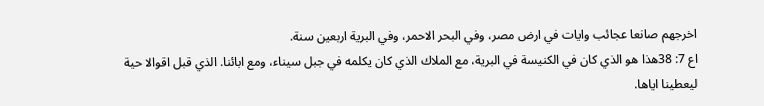اخرجهم صانعا عجائب وايات في ارض مصر، وفي البحر الاحمر، وفي البرية اربعين سنة.
اع 7: 38هذا هو الذي كان في الكنيسة في البرية، مع الملاك الذي كان يكلمه في جبل سيناء، ومع ابائنا. الذي قبل اقوالا حية ليعطينا اياها.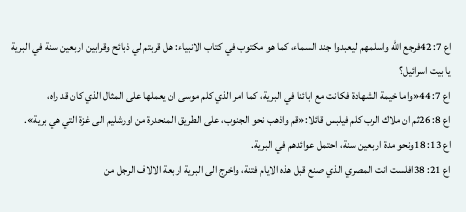اع 7: 42فرجع الله واسلمهم ليعبدوا جند السماء، كما هو مكتوب في كتاب الانبياء: هل قربتم لي ذبائح وقرابين اربعين سنة في البرية يا بيت اسرائيل؟
اع 7: 44«واما خيمة الشهادة فكانت مع ابائنا في البرية، كما امر الذي كلم موسى ان يعملها على المثال الذي كان قد راه،
اع 8: 26ثم ان ملاك الرب كلم فيلبس قائلا:«قم واذهب نحو الجنوب، على الطريق المنحدرة من اورشليم الى غزة التي هي برية».
اع 13: 18ونحو مدة اربعين سنة، احتمل عوائدهم في البرية.
اع 21: 38افلست انت المصري الذي صنع قبل هذه الايام فتنة، واخرج الى البرية اربعة الالاف الرجل من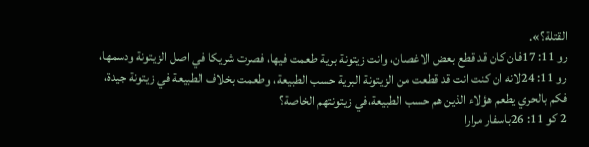القتلة؟».
رو 11: 17فان كان قد قطع بعض الاغصان، وانت زيتونة برية طعمت فيها، فصرت شريكا في اصل الزيتونة ودسمها،
رو 11: 24لانه ان كنت انت قد قطعت من الزيتونة البرية حسب الطبيعة، وطعمت بخلاف الطبيعة في زيتونة جيدة، فكم بالحري يطعم هؤلاء الذين هم حسب الطبيعة،في زيتونتهم الخاصة؟
2 كو 11: 26باسفار مرارا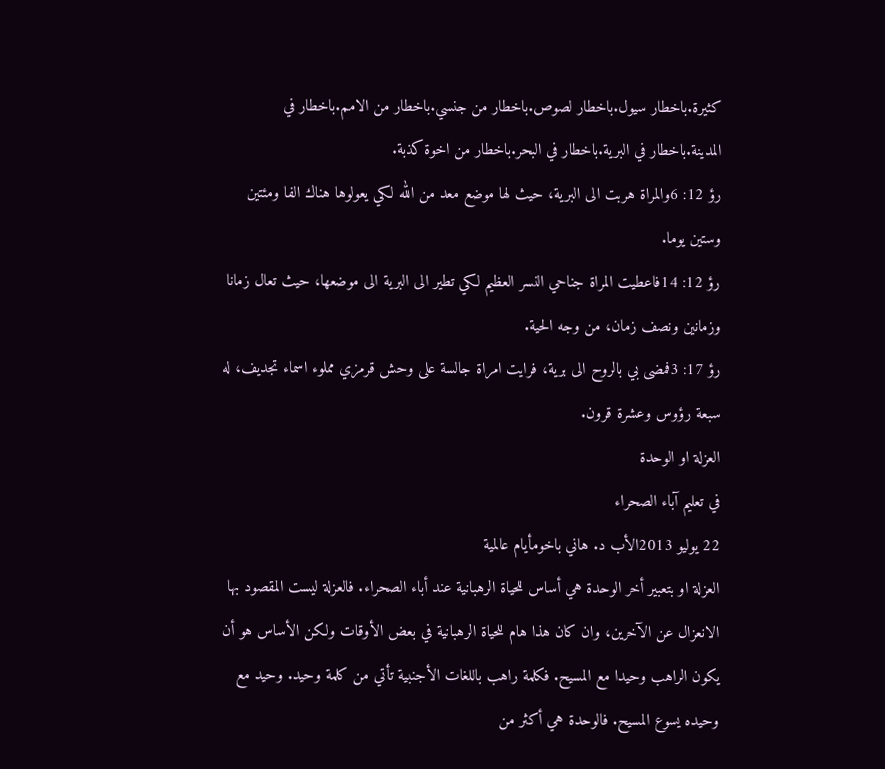كثيرة.باخطار سيول.باخطار لصوص.باخطار من جنسي.باخطار من الامم.باخطار في المدينة.باخطار في البرية.باخطار في البحر.باخطار من اخوة كذبة.
رؤ 12: 6والمراة هربت الى البرية، حيث لها موضع معد من الله لكي يعولوها هناك الفا ومئتين وستين يوما.
رؤ 12: 14فاعطيت المراة جناحي النسر العظيم لكي تطير الى البرية الى موضعها، حيث تعال زمانا وزمانين ونصف زمان، من وجه الحية.
رؤ 17: 3فمضى بي بالروح الى برية، فرايت امراة جالسة على وحش قرمزي مملوء اسماء تجديف، له سبعة رؤوس وعشرة قرون.
العزلة او الوحدة
في تعليم آباء الصحراء
22 يوليو 2013الأب د. هاني باخومأيام عالمية
العزلة او بتعبير أخر الوحدة هي أساس للحياة الرهبانية عند أباء الصحراء. فالعزلة ليست المقصود بها الانعزال عن الآخرين، وان كان هذا هام للحياة الرهبانية في بعض الأوقات ولكن الأساس هو أن يكون الراهب وحيدا مع المسيح. فكلمة راهب باللغات الأجنبية تأتي من كلمة وحيد. وحيد مع وحيده يسوع المسيح. فالوحدة هي أكثر من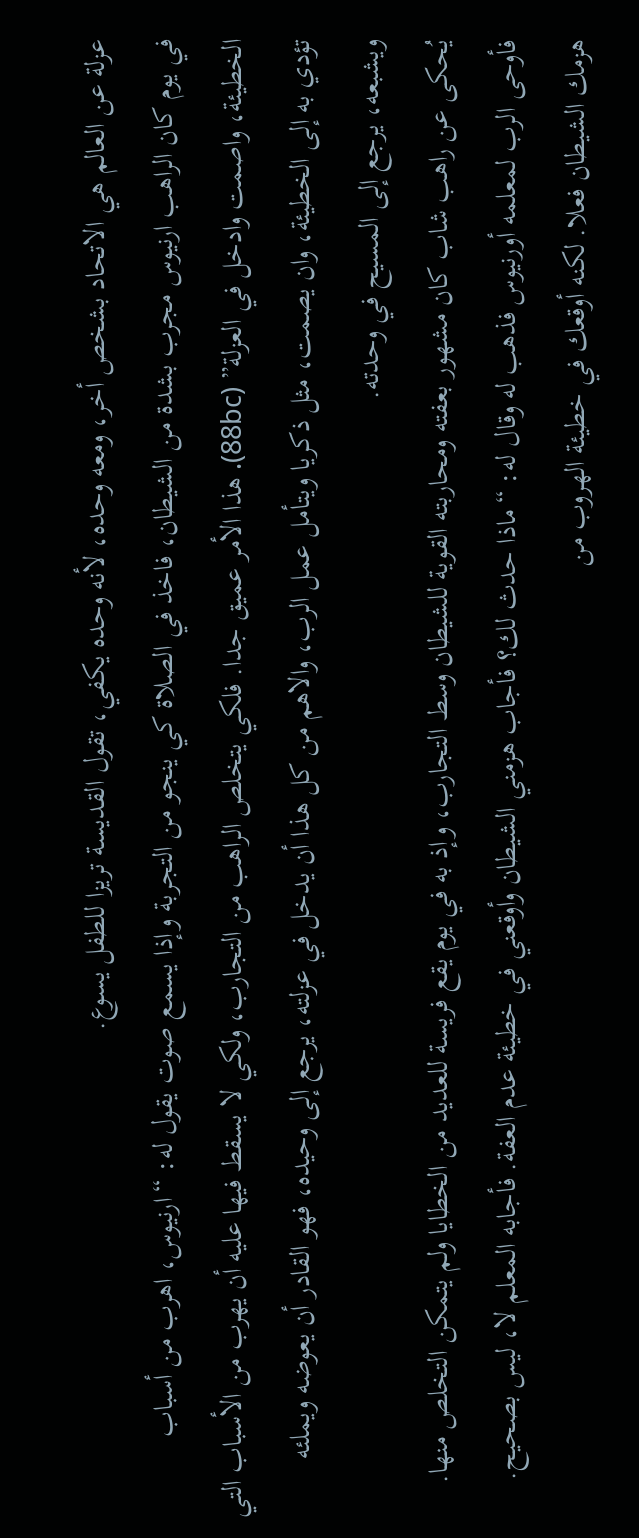عزلة عن العالم هي الاتحاد بشخص أخر، ومعه وحده، لأنه وحده يكفي، تقول القديسة تريزا للطفل يسوع.
في يوم كان الراهب ارنيوس مجرب بشدة من الشيطان، فاخذ في الصلاة كي ينجو من التجربة وإذا يسمع صوت يقول له: “ارنيوس، اهرب من أسباب الخطيئة، واصمت وادخل في العزلة” (88bc). هذا الأمر عميق جدا. فلكي يتخلص الراهب من التجارب، ولكي لا يسقط فيها عليه أن يهرب من الأسباب التي تؤدي به إلى الخطيئة، وان يصمت، مثل ذكريا ويتأمل عمل الرب، والاهم من كل هذا أن يدخل في عزلته، يرجع إلى وحيده، فهو القادر أن يعوضه ويملئه ويشبعه، يرجع إلى المسيح في وحدته.
يُحكى عن راهب شاب كان مشهور بعفته ومحاربته القوية للشيطان وسط التجارب، وإذ به في يوم يقع فريسة للعديد من الخطايا ولم يتمكن التخلص منها. فأوحى الرب لمعلمه أورنيوس فذهب له وقال له: “ماذا حدث لك؟ فأجاب هزمني الشيطان وأوقعني في خطيئة عدم العفة. فأجابه المعلم لا، ليس بصحيح. هزمك الشيطان فعلا. لكنه أوقعك في خطيئة الهروب من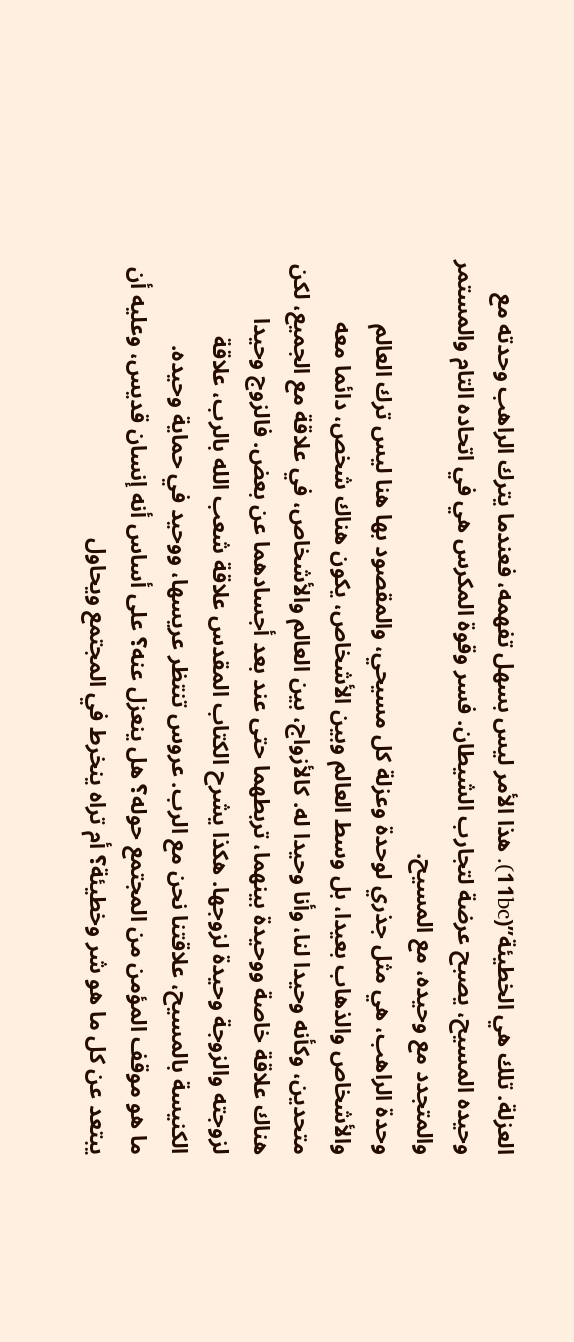العزلة. تلك هي الخطيئة”(11bc). هذا الأمر ليس بسهل تفهمه، فعندما يترك الراهب وحدته مع وحيده المسيح، يصبح عرضة لتجارب الشيطان. فسر وقوة المكرس هي في اتحاده التام والمستمر والمتجدد مع وحيده، مع المسيح.
وحدة الراهب، هي مثل جذري لوحدة وعزلة كل مسيحي، والمقصود بها هنا ليس ترك العالم والأشخاص والذهاب بعيدا، بل وسط العالم وبين الأشخاص، يكون هناك شخص، دائما معه متحدين، وكأنه وحيدا لنا، وأنا وحيدا له. كالأزواج، بين العالم والأشخاص، في علاقة مع الجميع، لكن هناك علاقة خاصة ووحيدة بينهما، تربطهما حتى عند بعد أجسادهما عن بعض. فالزوج وحيدا لزوجته والزوجة وحيدة لزوجها. هكذا يشرح الكتاب المقدس علاقة شعب الله بالرب، علاقة الكنيسة بالمسيح، علاقتنا نحن مع الرب. عروس تنتظر عريسها، ووحيد في حماية وحيده.
ما هو موقف المؤمن من المجتمع حوله؟ هل ينعزل عنه؟ على أساس أنه إنسان قديس، وعليه أن يبتعد عن كل ما هو شر وخطيئة؟ أم تراه ينخرط في المجتمع ويحاول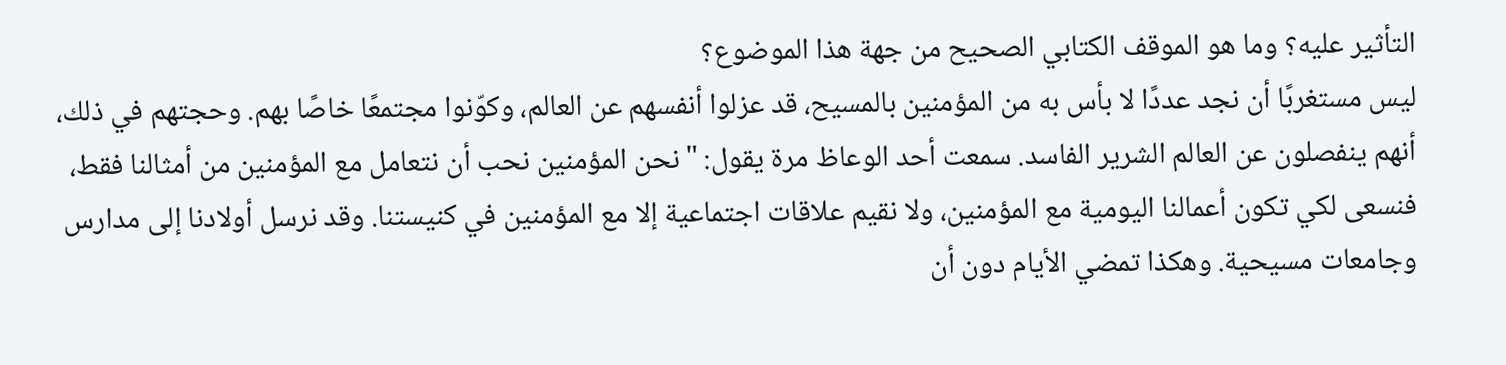التأثير عليه؟ وما هو الموقف الكتابي الصحيح من جهة هذا الموضوع؟
ليس مستغربًا أن نجد عددًا لا بأس به من المؤمنين بالمسيح، قد عزلوا أنفسهم عن العالم، وكوّنوا مجتمعًا خاصًا بهم. وحجتهم في ذلك، أنهم ينفصلون عن العالم الشرير الفاسد. سمعت أحد الوعاظ مرة يقول: "نحن المؤمنين نحب أن نتعامل مع المؤمنين من أمثالنا فقط، فنسعى لكي تكون أعمالنا اليومية مع المؤمنين، ولا نقيم علاقات اجتماعية إلا مع المؤمنين في كنيستنا. وقد نرسل أولادنا إلى مدارس وجامعات مسيحية. وهكذا تمضي الأيام دون أن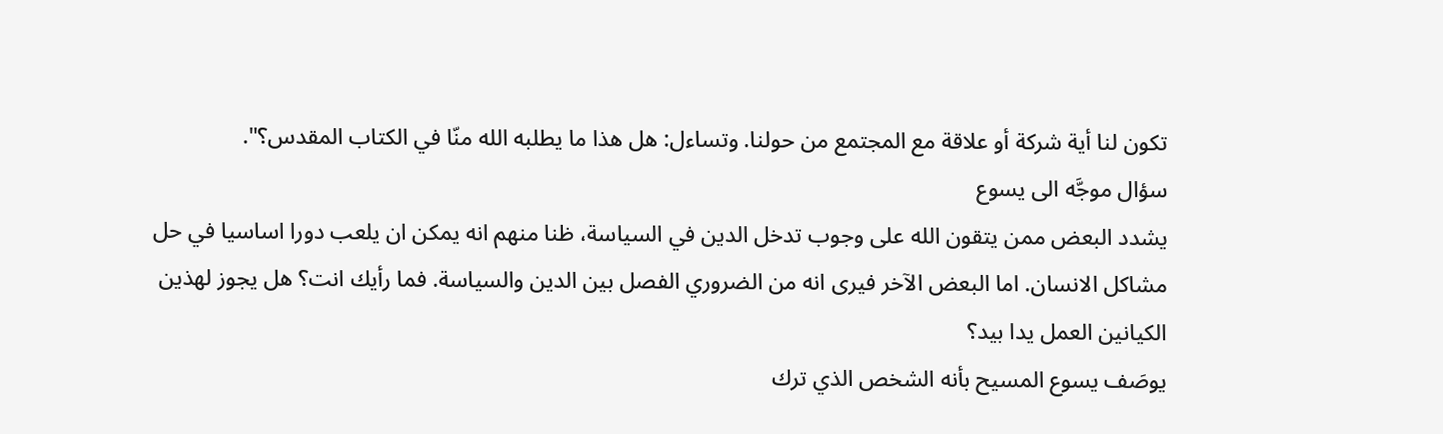تكون لنا أية شركة أو علاقة مع المجتمع من حولنا. وتساءل: هل هذا ما يطلبه الله منّا في الكتاب المقدس؟".
سؤال موجَّه الى يسوع
يشدد البعض ممن يتقون الله على وجوب تدخل الدين في السياسة، ظنا منهم انه يمكن ان يلعب دورا اساسيا في حل مشاكل الانسان. اما البعض الآخر فيرى انه من الضروري الفصل بين الدين والسياسة. فما رأيك انت؟ هل يجوز لهذين الكيانين العمل يدا بيد؟
يوصَف يسوع المسيح بأنه الشخص الذي ترك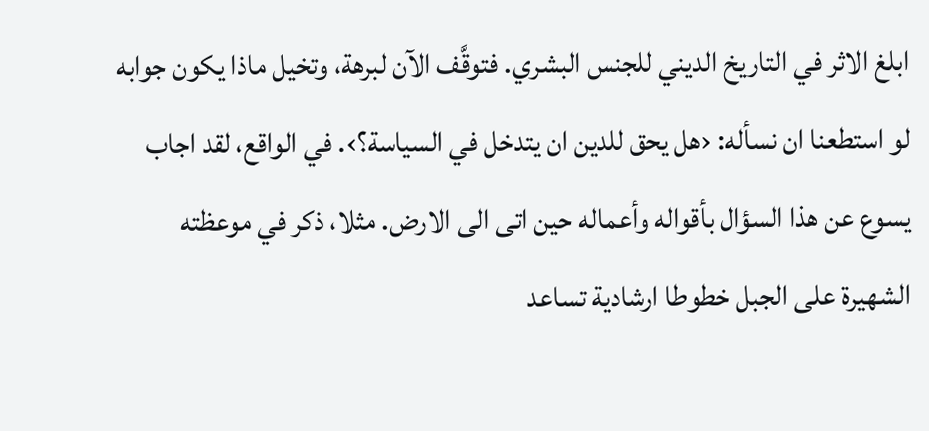ابلغ الاثر في التاريخ الديني للجنس البشري. فتوقَّف الآن لبرهة، وتخيل ماذا يكون جوابه لو استطعنا ان نسأله: ‹هل يحق للدين ان يتدخل في السياسة؟›. في الواقع، لقد اجاب يسوع عن هذا السؤال بأقواله وأعماله حين اتى الى الارض. مثلا، ذكر في موعظته الشهيرة على الجبل خطوطا ارشادية تساعد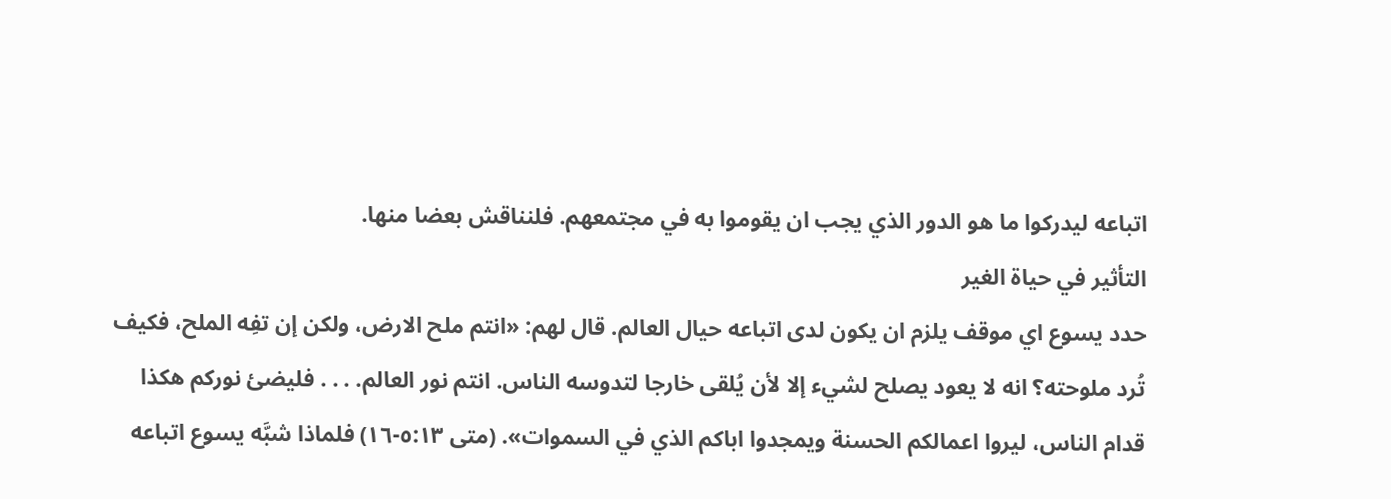اتباعه ليدركوا ما هو الدور الذي يجب ان يقوموا به في مجتمعهم. فلنناقش بعضا منها.
التأثير في حياة الغير
حدد يسوع اي موقف يلزم ان يكون لدى اتباعه حيال العالم. قال لهم: «انتم ملح الارض، ولكن إن تفِه الملح، فكيف تُرد ملوحته؟ انه لا يعود يصلح لشيء إلا لأن يُلقى خارجا لتدوسه الناس. انتم نور العالم. . . . فليضئ نوركم هكذا قدام الناس، ليروا اعمالكم الحسنة ويمجدوا اباكم الذي في السموات». (متى ٥:١٣-١٦) فلماذا شبَّه يسوع اتباعه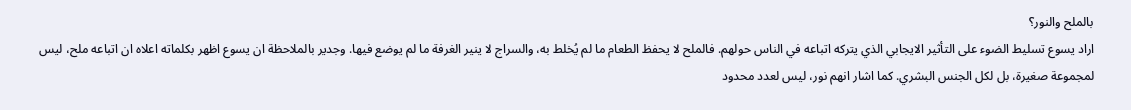بالملح والنور؟
اراد يسوع تسليط الضوء على التأثير الايجابي الذي يتركه اتباعه في الناس حولهم. فالملح لا يحفظ الطعام ما لم يُخلط به، والسراج لا ينير الغرفة ما لم يوضع فيها. وجدير بالملاحظة ان يسوع اظهر بكلماته اعلاه ان اتباعه ملح، ليس لمجموعة صغيرة، بل لكل الجنس البشري. كما اشار انهم نور، ليس لعدد محدود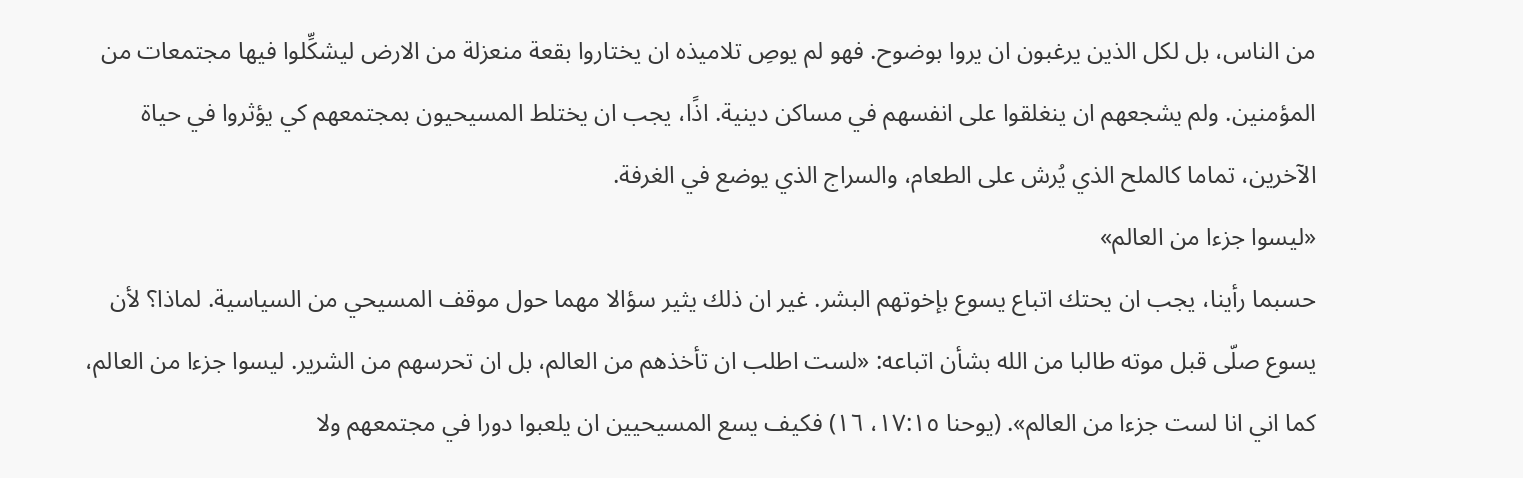من الناس، بل لكل الذين يرغبون ان يروا بوضوح. فهو لم يوصِ تلاميذه ان يختاروا بقعة منعزلة من الارض ليشكِّلوا فيها مجتمعات من المؤمنين. ولم يشجعهم ان ينغلقوا على انفسهم في مساكن دينية. اذًا، يجب ان يختلط المسيحيون بمجتمعهم كي يؤثروا في حياة الآخرين، تماما كالملح الذي يُرش على الطعام، والسراج الذي يوضع في الغرفة.
«ليسوا جزءا من العالم»
حسبما رأينا، يجب ان يحتك اتباع يسوع بإخوتهم البشر. غير ان ذلك يثير سؤالا مهما حول موقف المسيحي من السياسية. لماذا؟ لأن يسوع صلّى قبل موته طالبا من الله بشأن اتباعه: «لست اطلب ان تأخذهم من العالم، بل ان تحرسهم من الشرير. ليسوا جزءا من العالم، كما اني انا لست جزءا من العالم». (يوحنا ١٧:١٥، ١٦) فكيف يسع المسيحيين ان يلعبوا دورا في مجتمعهم ولا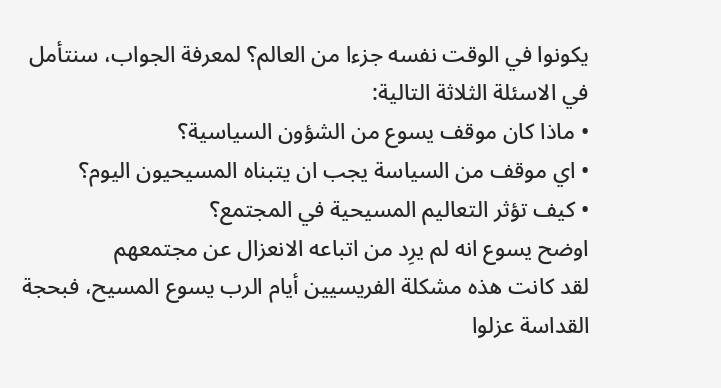يكونوا في الوقت نفسه جزءا من العالم؟ لمعرفة الجواب، سنتأمل في الاسئلة الثلاثة التالية:
• ماذا كان موقف يسوع من الشؤون السياسية؟
• اي موقف من السياسة يجب ان يتبناه المسيحيون اليوم؟
• كيف تؤثر التعاليم المسيحية في المجتمع؟
اوضح يسوع انه لم يرِد من اتباعه الانعزال عن مجتمعهم
لقد كانت هذه مشكلة الفريسيين أيام الرب يسوع المسيح، فبحجة القداسة عزلوا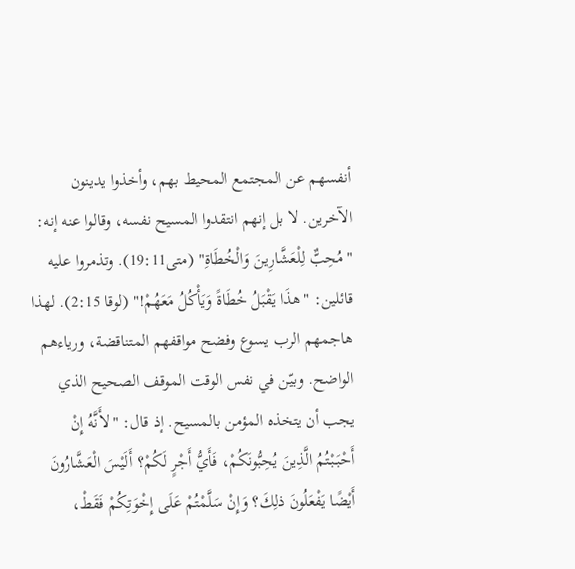أنفسهم عن المجتمع المحيط بهم، وأخذوا يدينون الآخرين. لا بل إنهم انتقدوا المسيح نفسه، وقالوا عنه إنه: "مُحِبٌّ لِلْعَشَّارِينَ وَالْخُطَاةِ" (متى19:11). وتذمروا عليه قائلين: "هذَا يَقْبَلُ خُطَاةً وَيَأْكُلُ مَعَهُمْ!" (لوقا 2:15). لهذا هاجمهم الرب يسوع وفضح مواقفهم المتناقضة، ورياءهم الواضح. وبيّن في نفس الوقت الموقف الصحيح الذي يجب أن يتخذه المؤمن بالمسيح. إذ قال: "لأَنَّهُ إِنْ أَحْبَبْتُمُ الَّذِينَ يُحِبُّونَكُمْ، فَأَيُّ أَجْرٍ لَكُمْ؟ أَلَيْسَ الْعَشَّارُونَ أَيْضًا يَفْعَلُونَ ذلِكَ؟ وَإِنْ سَلَّمْتُمْ عَلَى إِخْوَتِكُمْ فَقَطْ،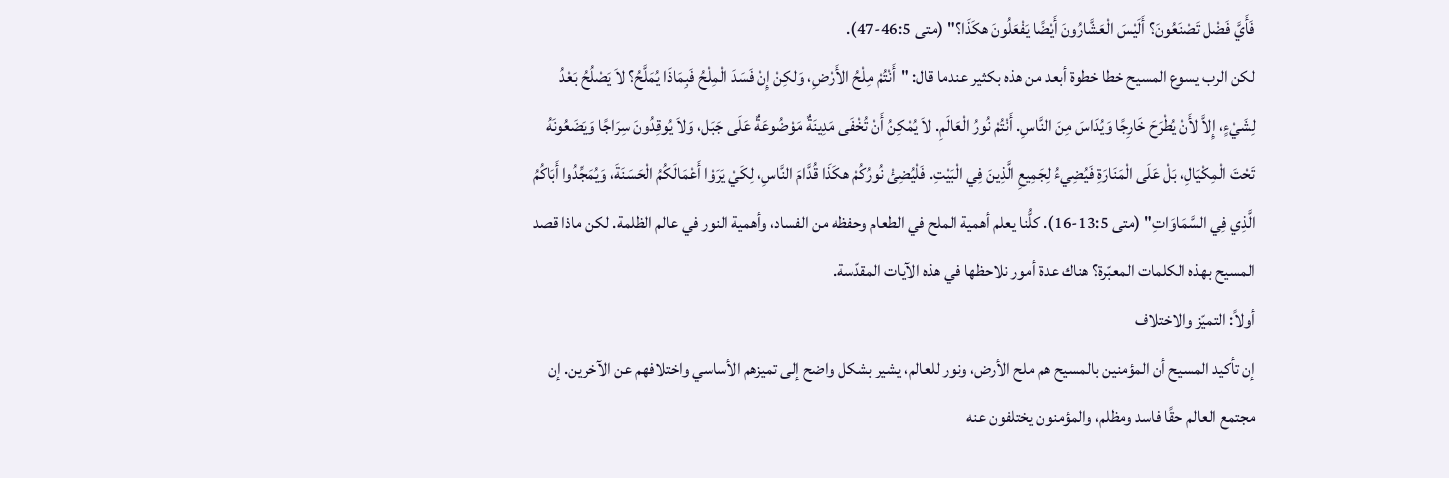فَأَيَّ فَضْل تَصْنَعُونَ؟ أَلَيْسَ الْعَشَّارُونَ أَيْضًا يَفْعَلُونَ هكَذَا؟" (متى 46:5-47).
لكن الرب يسوع المسيح خطا خطوة أبعد من هذه بكثير عندما قال: "أَنْتُمْ مِلْحُ الأَرْضِ، وَلكِنْ إِنْ فَسَدَ الْمِلْحُ فَبِمَاذَا يُمَلَّحُ؟ لاَ يَصْلُحُ بَعْدُ لِشَيْءٍ، إِلاَّ لأَنْ يُطْرَحَ خَارِجًا وَيُدَاسَ مِنَ النَّاسِ. أَنْتُمْ نُورُ الْعَالَمِ. لاَ يُمْكِنُ أَنْ تُخْفَى مَدِينَةٌ مَوْضُوعَةٌ عَلَى جَبَل، وَلاَ يُوقِدُونَ سِرَاجًا وَيَضَعُونَهُ تَحْتَ الْمِكْيَالِ، بَلْ عَلَى الْمَنَارَةِ فَيُضِيءُ لِجَمِيعِ الَّذِينَ فِي الْبَيْتِ. فَلْيُضِئْ نُورُكُمْ هكَذَا قُدَّامَ النَّاسِ، لِكَيْ يَرَوْا أَعْمَالَكُمُ الْحَسَنَةَ، وَيُمَجِّدُوا أَبَاكُمُ الَّذِي فِي السَّمَاوَاتِ" (متى 13:5-16). كلُّنا يعلم أهمية الملح في الطعام وحفظه من الفساد، وأهمية النور في عالم الظلمة. لكن ماذا قصد المسيح بهذه الكلمات المعبّرة؟ هناك عدة أمور نلاحظها في هذه الآيات المقدّسة.
أولاً: التميّز والاختلاف
إن تأكيد المسيح أن المؤمنين بالمسيح هم ملح الأرض، ونور للعالم، يشير بشكل واضح إلى تميزهم الأساسي واختلافهم عن الآخرين. إن مجتمع العالم حقًا فاسد ومظلم، والمؤمنون يختلفون عنه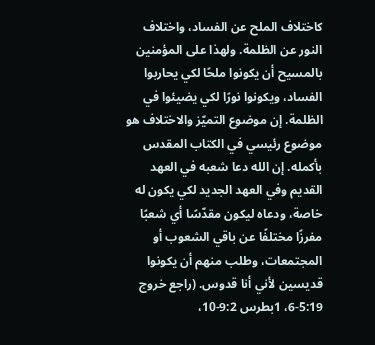كاختلاف الملح عن الفساد، واختلاف النور عن الظلمة. ولهذا على المؤمنين بالمسيح أن يكونوا ملحًا لكي يحاربوا الفساد، ويكونوا نورًا لكي يضيئوا في الظلمة. إن موضوع التميّز والاختلاف هو موضوع رئيسي في الكتاب المقدس بأكمله. إن الله دعا شعبه في العهد القديم وفي العهد الجديد لكي يكون له خاصة، ودعاه ليكون مقدّسًا أي شعبًا مفرزًا مختلفًا عن باقي الشعوب أو المجتمعات، وطلب منهم أن يكونوا قديسين لأني أنا قدوس. (راجع خروج 5:19-6، 1بطرس 9:2-10،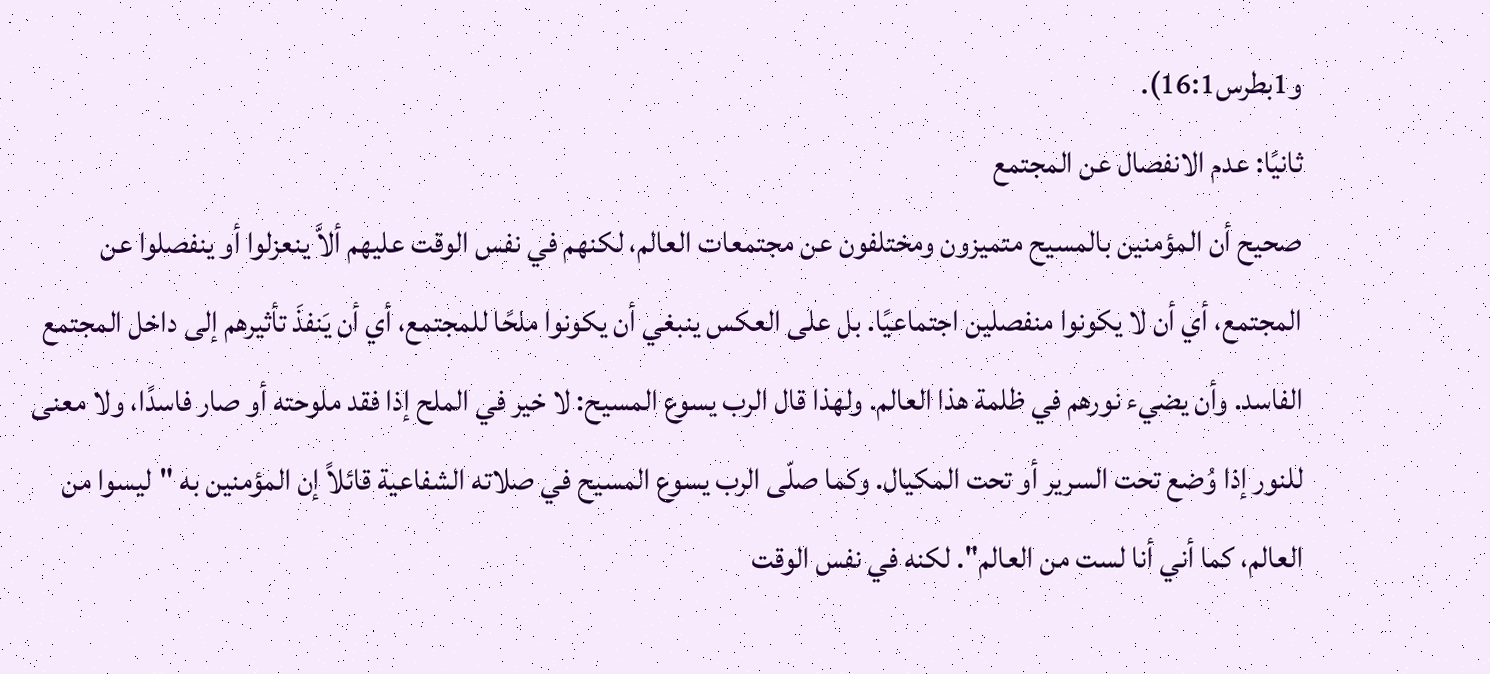و1بطرس16:1).
ثانيًا: عدم الانفصال عن المجتمع
صحيح أن المؤمنين بالمسيح متميزون ومختلفون عن مجتمعات العالم، لكنهم في نفس الوقت عليهم ألاَّ ينعزلوا أو ينفصلوا عن المجتمع، أي أن لا يكونوا منفصلين اجتماعيًا. بل على العكس ينبغي أن يكونوا ملحًا للمجتمع، أي أن يَنفذَ تأثيرهم إلى داخل المجتمع الفاسد. وأن يضيء نورهم في ظلمة هذا العالم. ولهذا قال الرب يسوع المسيح: لا خير في الملح إذا فقد ملوحته أو صار فاسدًا، ولا معنى للنور إذا وُضع تحت السرير أو تحت المكيال. وكما صلّى الرب يسوع المسيح في صلاته الشفاعية قائلاً إن المؤمنين به "ليسوا من العالم، كما أني أنا لست من العالم". لكنه في نفس الوقت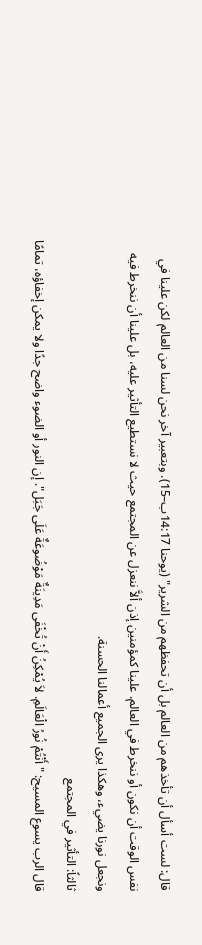قال: لست أسأل أن تأخذهم من العالم بل أن تحفظهم من الشرير" (يوحنا 14:17ب–15). وبتعبير آخر نحن لسنا من العالم لكن علينا في نفس الوقت أن نكون أو ننخرط في العالم. علينا كمؤمنين إذن ألاَّ ننعزل عن المجتمع حيث لا نستطيع التأثير عليه، بل علينا أن ننخرط فيه ونجعل نورنا يضيء، وهكذا يرى الجميع أعمالنا الحسنة.
ثالثاً: التأثير في المجتمع
قال الرب يسوع المسيح: "أَنْتُمْ نُورُ الْعَالَمِ. لاَ يُمْكِنُ أَنْ تُخْفَى مَدِينَةٌ مَوْضُوعَةٌ عَلَى جَبَل". إن النور أو الضوء واضح جدًا ولا يمكن إخفاؤه، تمامًا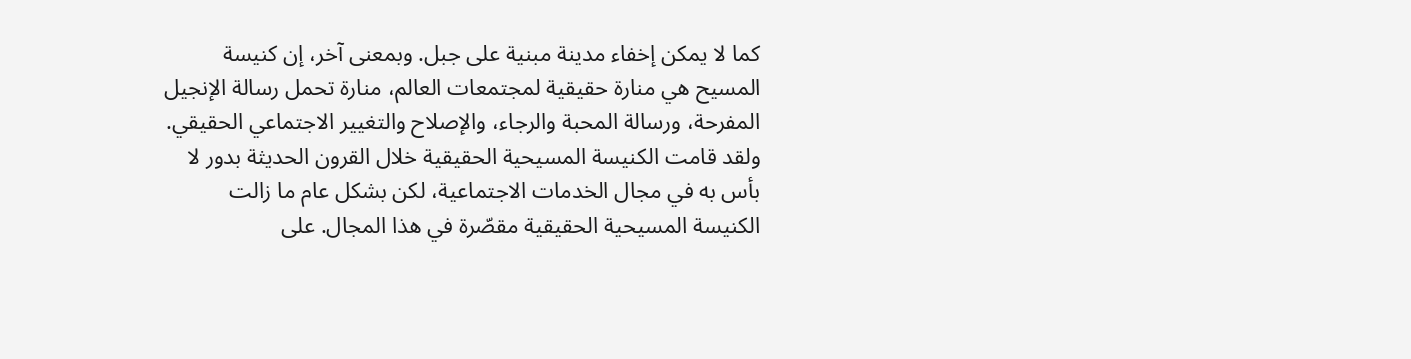كما لا يمكن إخفاء مدينة مبنية على جبل. وبمعنى آخر، إن كنيسة المسيح هي منارة حقيقية لمجتمعات العالم، منارة تحمل رسالة الإنجيل المفرحة، ورسالة المحبة والرجاء، والإصلاح والتغيير الاجتماعي الحقيقي. ولقد قامت الكنيسة المسيحية الحقيقية خلال القرون الحديثة بدور لا بأس به في مجال الخدمات الاجتماعية، لكن بشكل عام ما زالت الكنيسة المسيحية الحقيقية مقصّرة في هذا المجال. على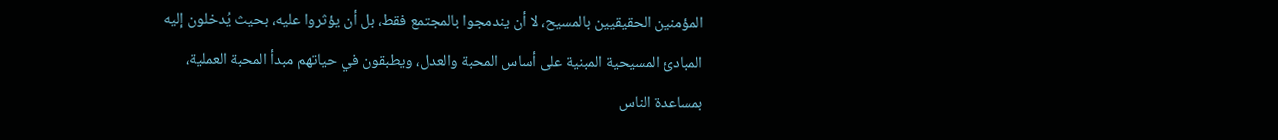المؤمنين الحقيقيين بالمسيح، لا أن يندمجوا بالمجتمع فقط، بل أن يؤثروا عليه، بحيث يُدخلون إليه المبادئ المسيحية المبنية على أساس المحبة والعدل، ويطبقون في حياتهم مبدأ المحبة العملية، بمساعدة الناس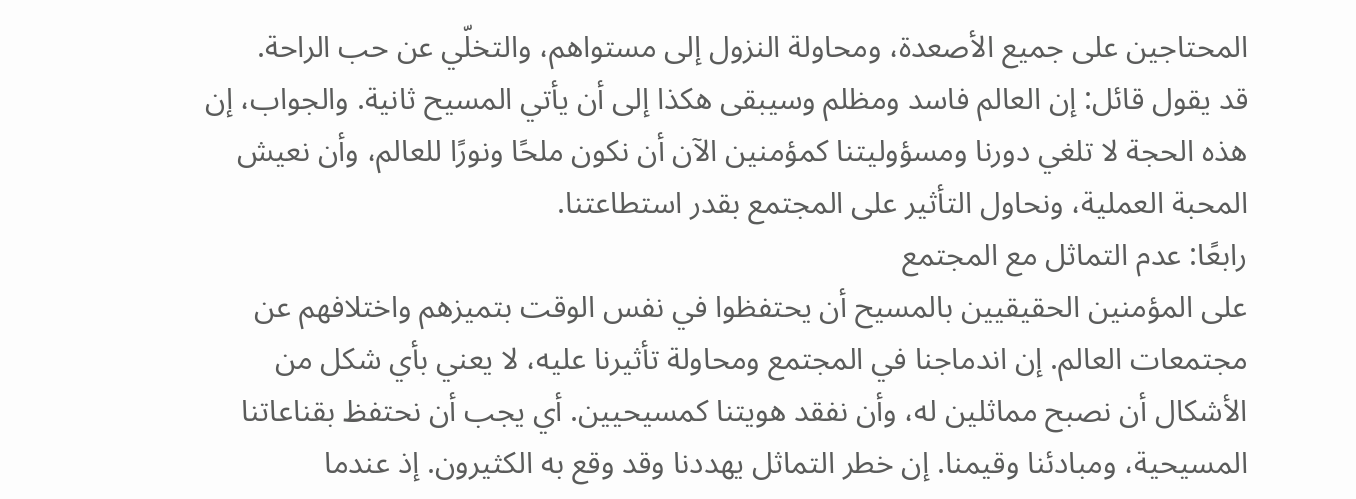المحتاجين على جميع الأصعدة، ومحاولة النزول إلى مستواهم، والتخلّي عن حب الراحة.
قد يقول قائل: إن العالم فاسد ومظلم وسيبقى هكذا إلى أن يأتي المسيح ثانية. والجواب، إن هذه الحجة لا تلغي دورنا ومسؤوليتنا كمؤمنين الآن أن نكون ملحًا ونورًا للعالم، وأن نعيش المحبة العملية، ونحاول التأثير على المجتمع بقدر استطاعتنا.
رابعًا: عدم التماثل مع المجتمع
على المؤمنين الحقيقيين بالمسيح أن يحتفظوا في نفس الوقت بتميزهم واختلافهم عن مجتمعات العالم. إن اندماجنا في المجتمع ومحاولة تأثيرنا عليه، لا يعني بأي شكل من الأشكال أن نصبح مماثلين له، وأن نفقد هويتنا كمسيحيين. أي يجب أن نحتفظ بقناعاتنا المسيحية، ومبادئنا وقيمنا. إن خطر التماثل يهددنا وقد وقع به الكثيرون. إذ عندما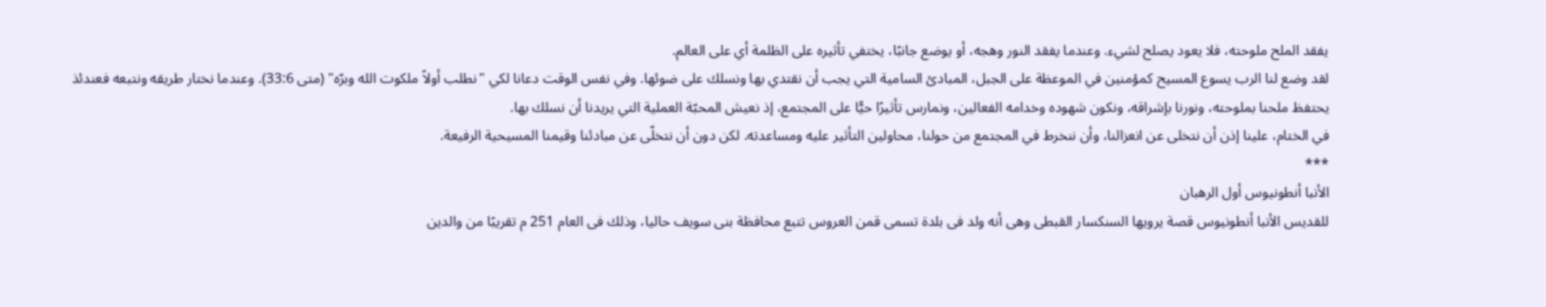يفقد الملح ملوحته، فلا يعود يصلح لشيء. وعندما يفقد النور وهجه، أو يوضع جانبًا، يختفي تأثيره على الظلمة أي على العالم.
لقد وضع لنا الرب يسوع المسيح كمؤمنين في الموعظة على الجبل، المبادئ السامية التي يجب أن نقتدي بها ونسلك على ضوئها. وفي نفس الوقت دعانا لكي "نطلب أولاً ملكوت الله وبرّه" (متى 33:6). وعندما نختار طريقه ونتبعه فعندئذ يحتفظ ملحنا بملوحته، ونورنا بإشراقه، ونكون شهوده وخدامه الفعالين، ونمارس تأثيرًا حيًّا على المجتمع، إذ نعيش المحبّة العملية التي يريدنا أن نسلك بها.
في الختام، علينا إذن أن نتخلى عن انعزالنا، وأن ننخرط في المجتمع من حولنا، محاولين التأثير عليه ومساعدته. لكن دون أن نتخلّى عن مبادئنا وقيمنا المسيحية الرفيعة.
***
الأنبا أنطونيوس أول الرهبان
للقديس الأنبا أنطونيوس قصة يرويها السنكسار القبطى وهى أنه ولد فى بلدة تسمى قمن العروس تتبع محافظة بنى سويف حاليا، وذلك فى العام 251 م تقريبًا من والدين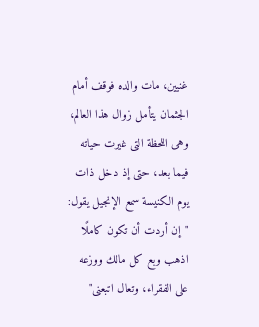غنيين، مات والده فوقف أمام الجثمان يتأمل زوال هذا العالم، وهى اللحظة التى غيرت حياته فيما بعد، حتى إذ دخل ذات يوم الكنيسة سمع الإنجيل يقول: "إن أردت أن تكون كاملًا اذهب وبع كل مالك ووزعه على الفقراء، وتعال اتبعنى"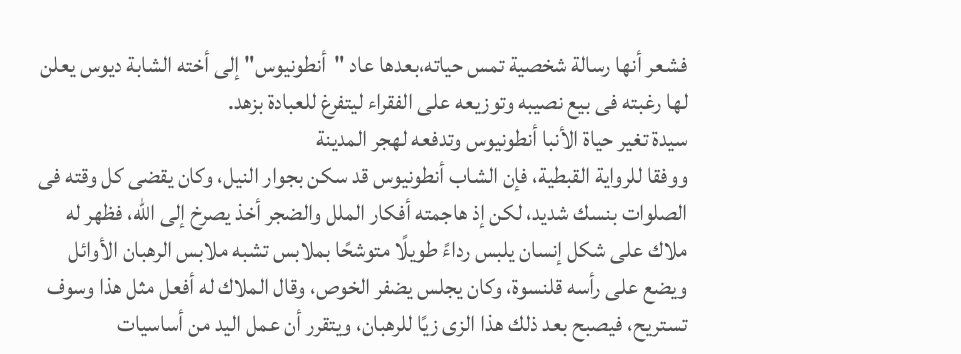فشعر أنها رسالة شخصية تمس حياته،بعدها عاد "أنطونيوس" إلى أخته الشابة ديوس يعلن لها رغبته فى بيع نصيبه وتوزيعه على الفقراء ليتفرغ للعبادة بزهد.
سيدة تغير حياة الأنبا أنطونيوس وتدفعه لهجر المدينة
ووفقا للرواية القبطية، فإن الشاب أنطونيوس قد سكن بجوار النيل، وكان يقضى كل وقته فى الصلوات بنسك شديد، لكن إذ هاجمته أفكار الملل والضجر أخذ يصرخ إلى الله، فظهر له ملاك على شكل إنسان يلبس رداءً طويلًا متوشحًا بملابس تشبه ملابس الرهبان الأوائل ويضع على رأسه قلنسوة، وكان يجلس يضفر الخوص، وقال الملاك له أفعل مثل هذا وسوف تستريح، فيصبح بعد ذلك هذا الزى زيًا للرهبان، ويتقرر أن عمل اليد من أساسيات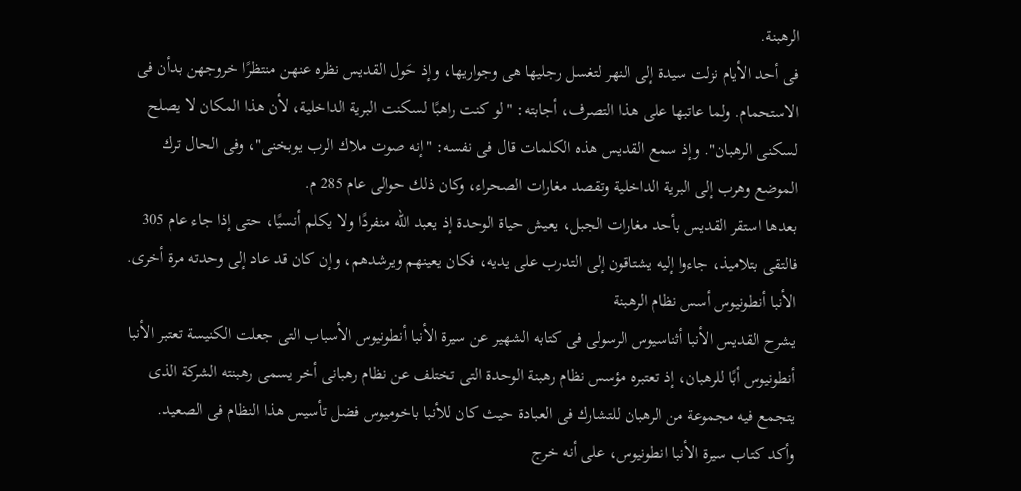الرهبنة.
فى أحد الأيام نزلت سيدة إلى النهر لتغسل رجليها هى وجواريها، وإذ حَول القديس نظره عنهن منتظرًا خروجهن بدأن فى الاستحمام. ولما عاتبها على هذا التصرف، أجابته: "لو كنت راهبًا لسكنت البرية الداخلية، لأن هذا المكان لا يصلح لسكنى الرهبان". وإذ سمع القديس هذه الكلمات قال فى نفسه: "إنه صوت ملاك الرب يوبخنى"، وفى الحال ترك الموضع وهرب إلى البرية الداخلية وتقصد مغارات الصحراء، وكان ذلك حوالى عام 285 م.
بعدها استقر القديس بأحد مغارات الجبل، يعيش حياة الوحدة إذ يعبد الله منفردًا ولا يكلم أنسيًا، حتى إذا جاء عام 305 فالتقى بتلاميذ، جاءوا إليه يشتاقون إلى التدرب على يديه، فكان يعينهم ويرشدهم، وإن كان قد عاد إلى وحدته مرة أخرى.
الأنبا أنطونيوس أسس نظام الرهبنة
يشرح القديس الأنبا أثناسيوس الرسولى فى كتابه الشهير عن سيرة الأنبا أنطونيوس الأسباب التى جعلت الكنيسة تعتبر الأنبا أنطونيوس أبًا للرهبان، إذ تعتبره مؤسس نظام رهبنة الوحدة التى تختلف عن نظام رهبانى أخر يسمى رهبنته الشركة الذى يتجمع فيه مجموعة من الرهبان للتشارك فى العبادة حيث كان للأنبا باخوميوس فضل تأسيس هذا النظام فى الصعيد.
وأكد كتاب سيرة الأنبا انطونيوس، على أنه خرج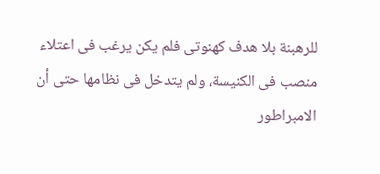للرهبنة بلا هدف كهنوتى فلم يكن يرغب فى اعتلاء منصب فى الكنيسة، ولم يتدخل فى نظامها حتى أن الامبراطور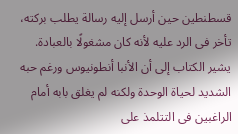قسطنطين حين أرسل إليه رسالة يطلب بركته، تأخر فى الرد عليه لأنه كان مشغولًا بالعبادة.
يشير الكتاب إلى أن الأنبا أنطونيوس ورغم حبه الشديد لحياة الوحدة ولكنه لم يغلق بابه أمام الراغبين فى التتلمذ على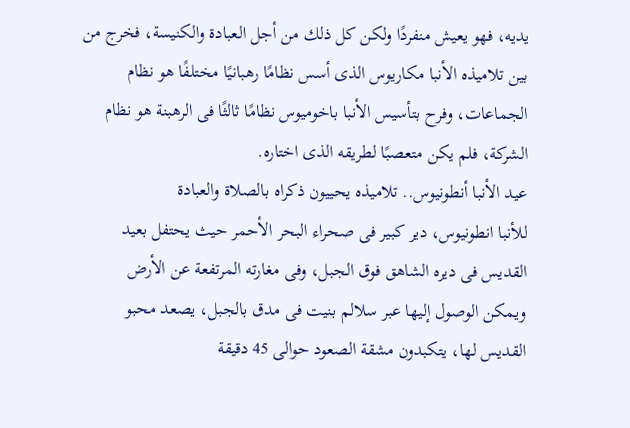يديه، فهو يعيش منفردًا ولكن كل ذلك من أجل العبادة والكنيسة، فخرج من بين تلاميذه الأنبا مكاريوس الذى أسس نظامًا رهبانيًا مختلفًا هو نظام الجماعات، وفرح بتأسيس الأنبا باخوميوس نظامًا ثالثًا فى الرهبنة هو نظام الشركة، فلم يكن متعصبًا لطريقه الذى اختاره.
عيد الأنبا أنطونيوس.. تلاميذه يحييون ذكراه بالصلاة والعبادة
للأنبا انطونيوس، دير كبير فى صحراء البحر الأحمر حيث يحتفل بعيد القديس فى ديره الشاهق فوق الجبل، وفى مغارته المرتفعة عن الأرض ويمكن الوصول إليها عبر سلالم بنيت فى مدق بالجبل، يصعد محبو القديس لها، يتكبدون مشقة الصعود حوالى 45 دقيقة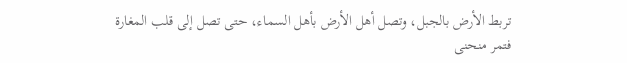تربط الأرض بالجبل، وتصل أهل الأرض بأهل السماء، حتى تصل إلى قلب المغارة فتمر منحنى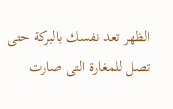الظهر تعد نفسك بالبركة حتى تصل للمغارة التى صارت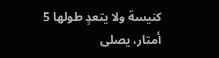كنيسة ولا يتعدٍ طولها 5 أمتار، يصلى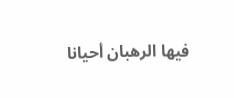فيها الرهبان أحيانا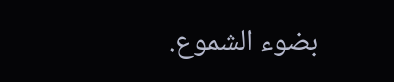بضوء الشموع.